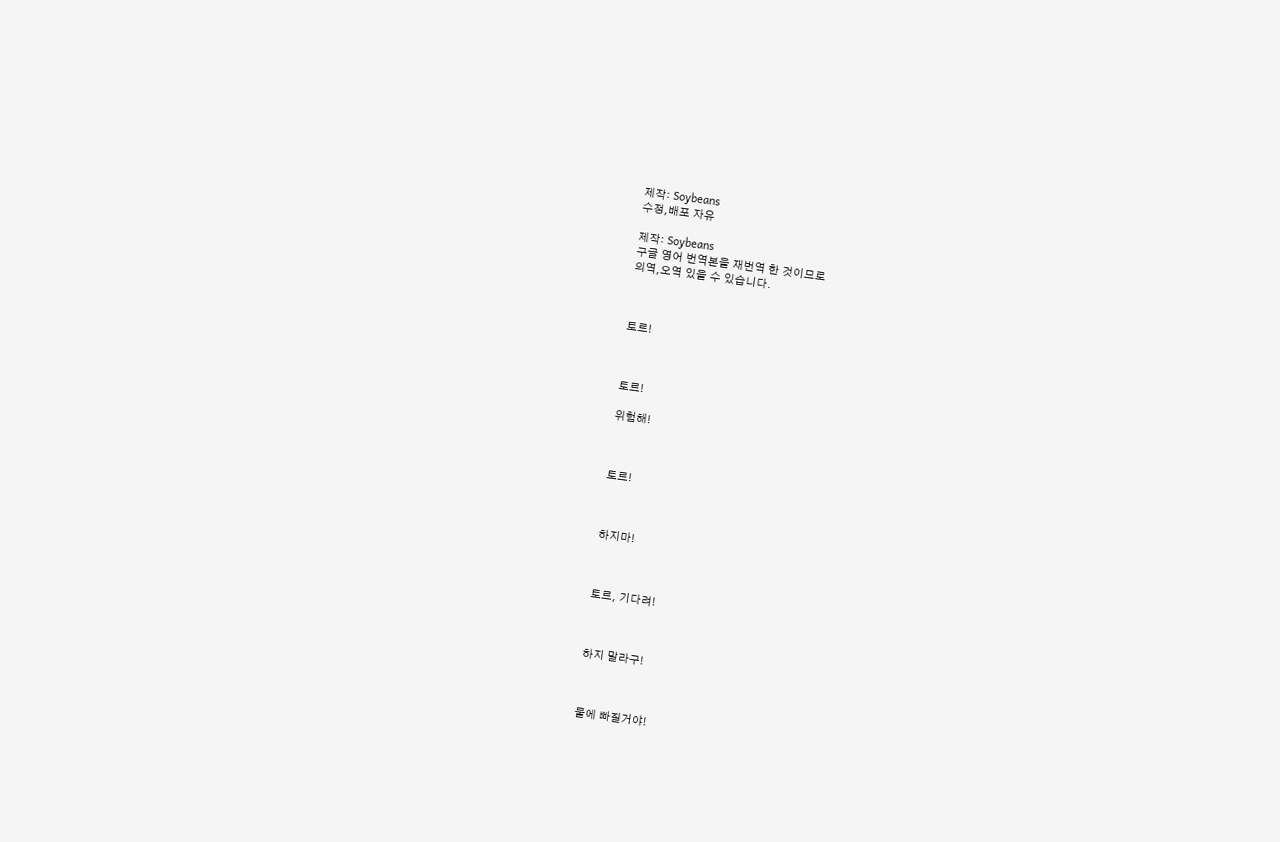제작: Soybeans
수정,배포 자유

제작: Soybeans
구글 영어 번역본을 재번역 한 것이므로
의역,오역 있을 수 있습니다.



토르!



토르!

위험해!



토르!



하지마!



토르, 기다려!



하지 말라구!



물에 빠질거야!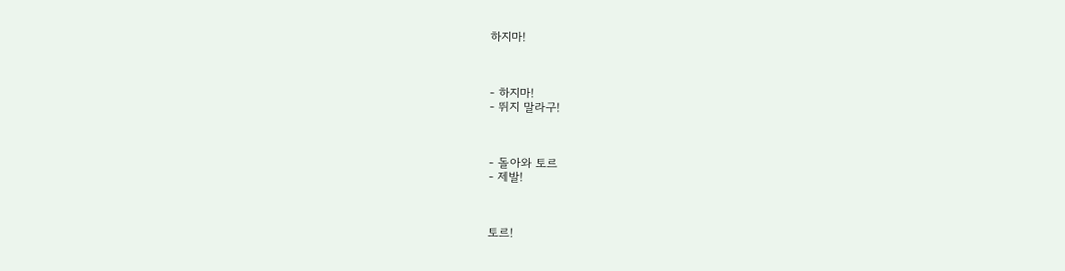하지마!



- 하지마!
- 뛰지 말라구!



- 돌아와 토르
- 제발!



토르!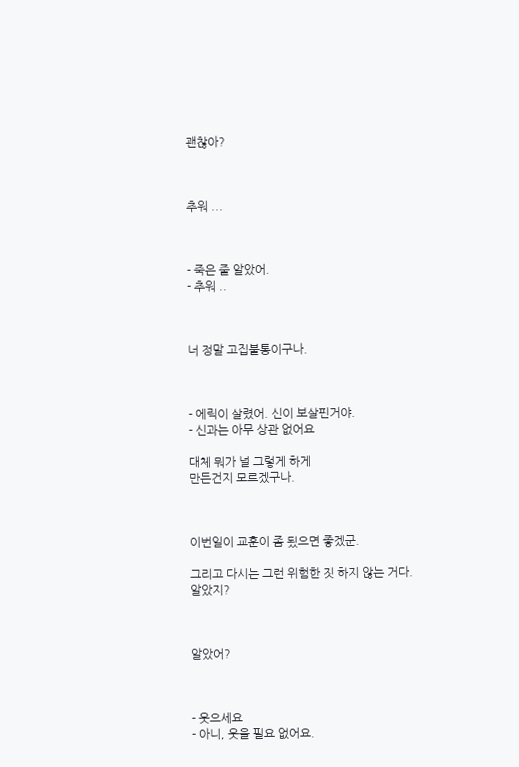괜찮아?



추워 ...



- 죽은 줄 알았어.
- 추워 ..



너 정말 고집불통이구나.



- 에릭이 살렸어. 신이 보살핀거야.
- 신과는 아무 상관 없어요

대체 뭐가 널 그렇게 하게
만든건지 모르겠구나.



이번일이 교훈이 좀 됬으면 좋겠군.

그리고 다시는 그런 위험한 짓 하지 않는 거다.
알았지?



알았어?



- 웃으세요
- 아니, 웃을 필요 없어요.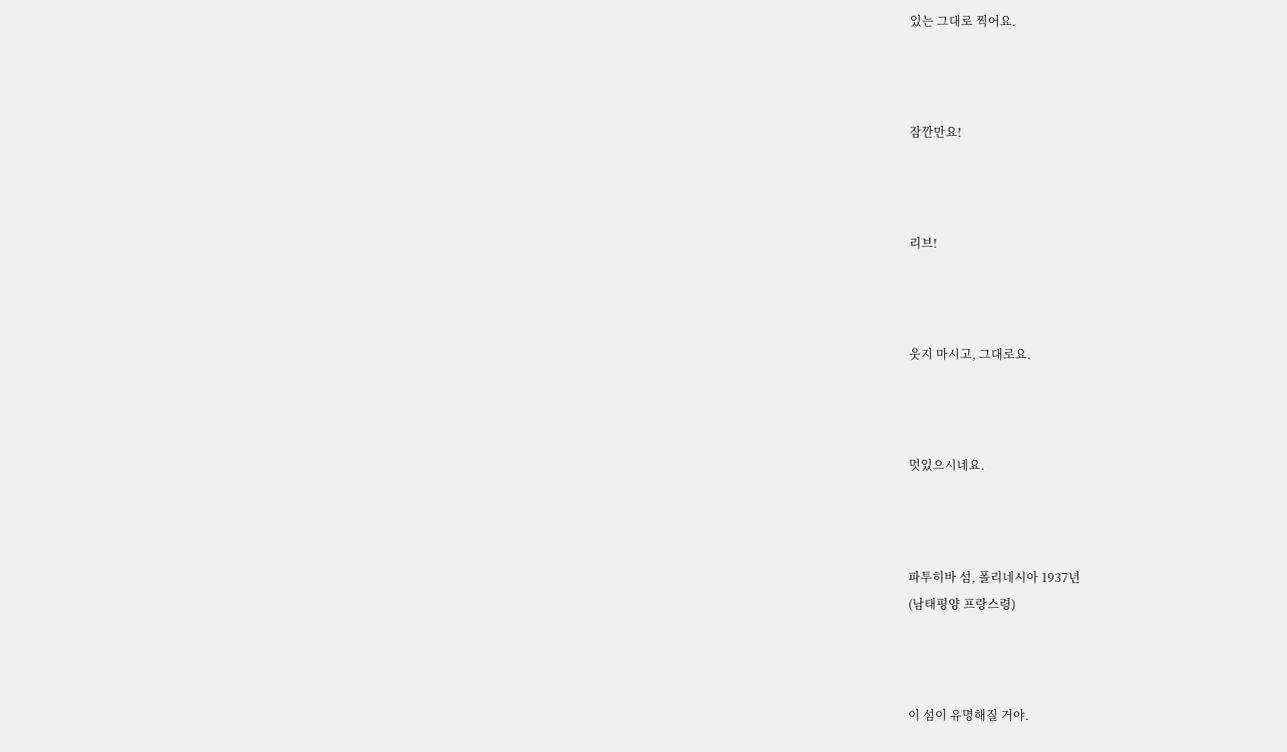있는 그대로 찍어요.



잠깐만요!



리브!



웃지 마시고, 그대로요.



멋있으시네요.



파투히바 섬, 폴리네시아 1937년
(남태평양 프랑스령)



이 섬이 유명해질 거야.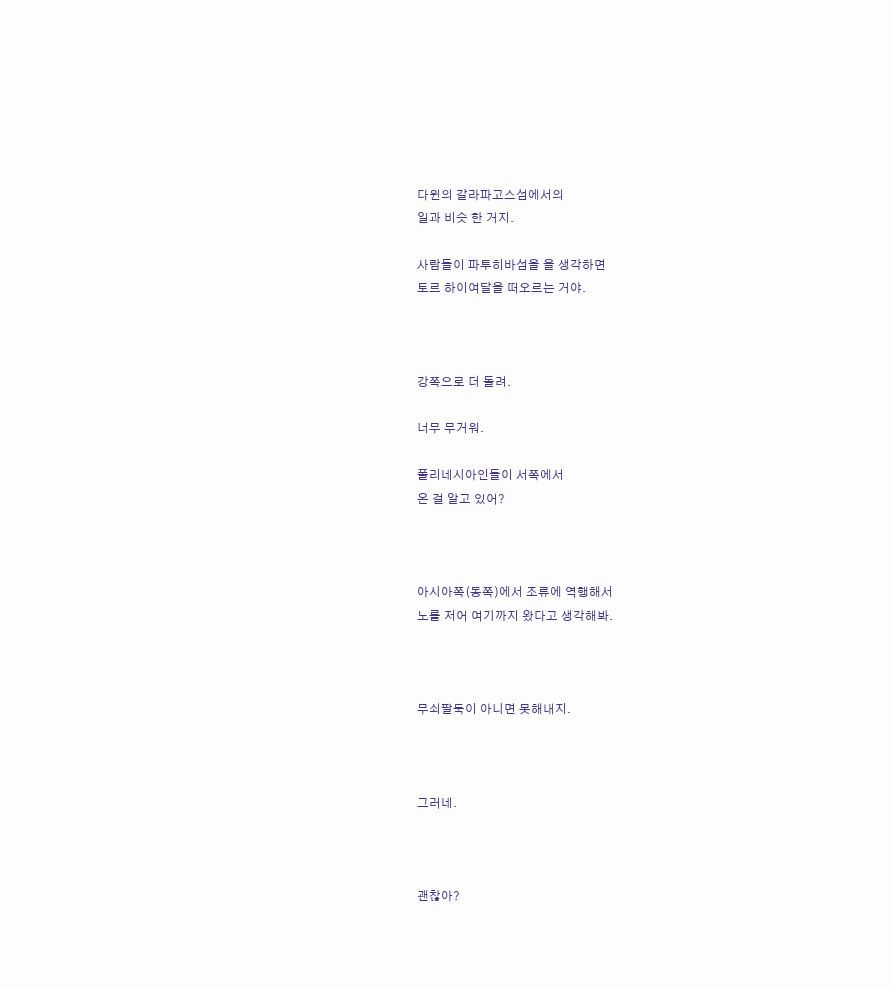다윈의 갈라파고스섬에서의
일과 비슷 한 거지.

사람들이 파투히바섬을 을 생각하면
토르 하이여달을 떠오르는 거야.



강쪽으로 더 돌려.

너무 무거워.

폴리네시아인들이 서쪽에서
온 걸 알고 있어?



아시아쪽(동쪽)에서 조류에 역행해서
노를 저어 여기까지 왔다고 생각해봐.



무쇠팔둑이 아니면 못해내지.



그러네.



괜찮아?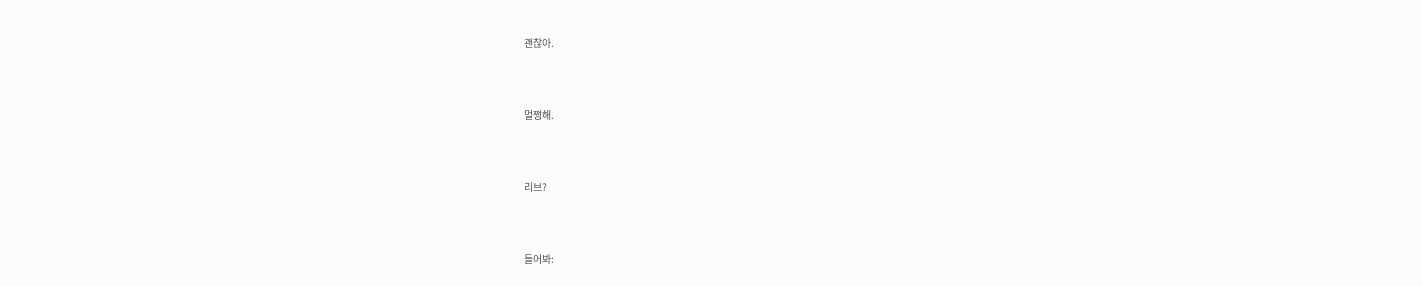괜찮아.



멀쩡해.



리브?



들어봐: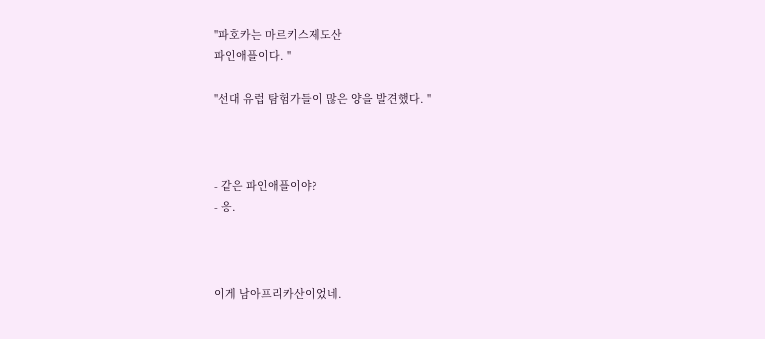"파호카는 마르키스제도산
파인애플이다. "

"선대 유럽 탐험가들이 많은 양을 발견했다. "



- 같은 파인애플이야?
- 응.



이게 남아프리카산이었네.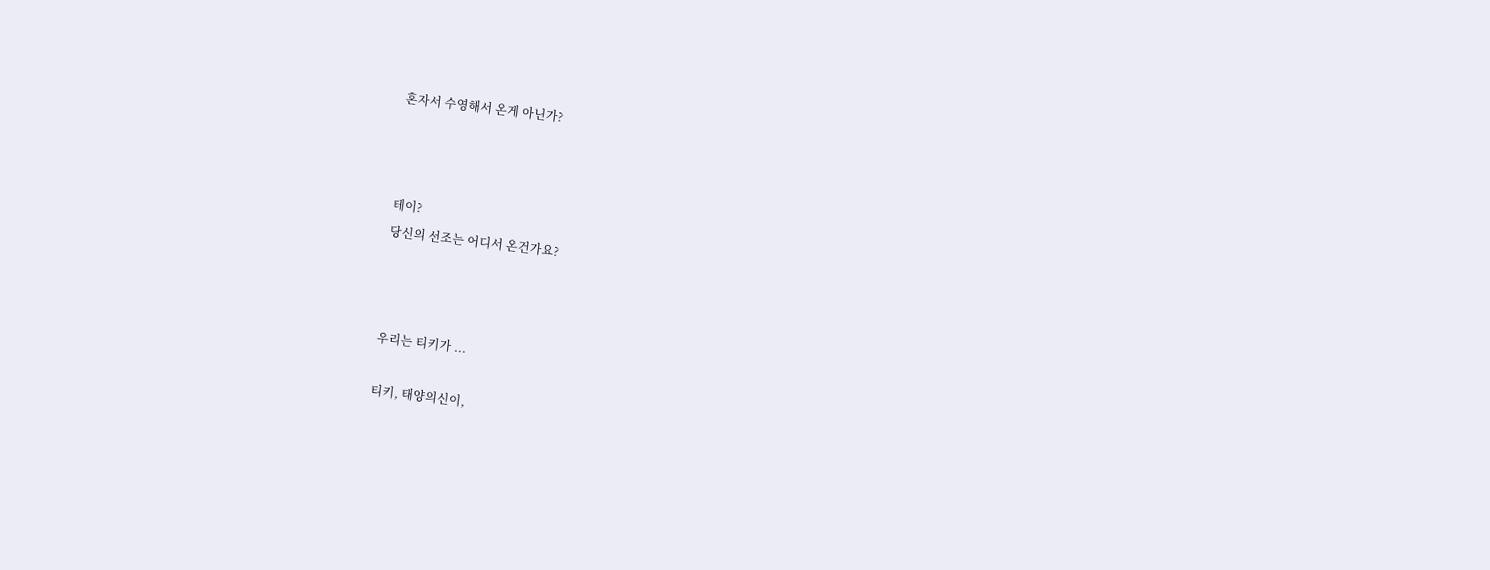혼자서 수영해서 온게 아닌가?



테이?
당신의 선조는 어디서 온건가요?



우리는 티키가 ...

티키, 태양의신이,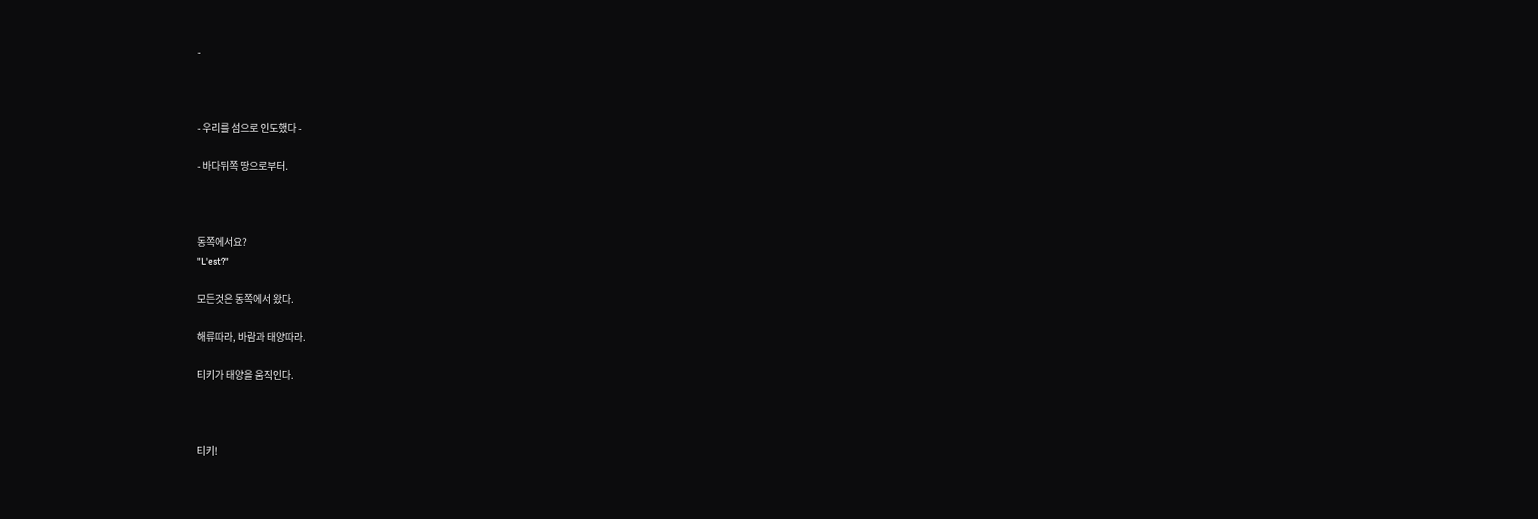-



- 우리를 섬으로 인도했다 -

- 바다뒤쪽 땅으로부터.



동쪽에서요?
"L'est?"

모든것은 동쪽에서 왔다.

해류따라, 바람과 태양따라.

티키가 태양을 움직인다.



티키!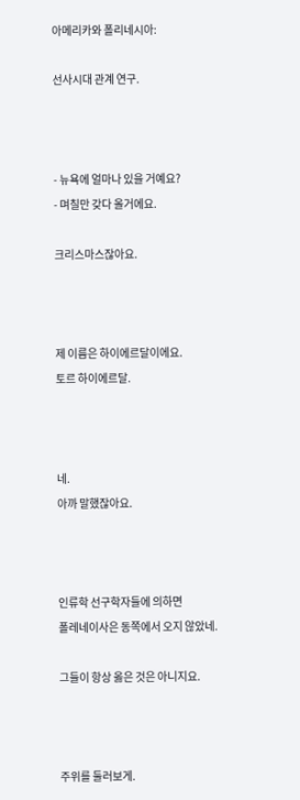아메리카와 폴리네시아:

선사시대 관계 연구.



- 뉴욕에 얼마나 있을 거예요?
- 며칠만 갖다 올거에요.

크리스마스잖아요.



제 이름은 하이에르달이에요.
토르 하이에르달.



네.
아까 말했잖아요.



인류학 선구학자들에 의하면
폴레네이사은 동쪽에서 오지 않았네.

그들이 항상 옳은 것은 아니지요.



주위를 둘러보게.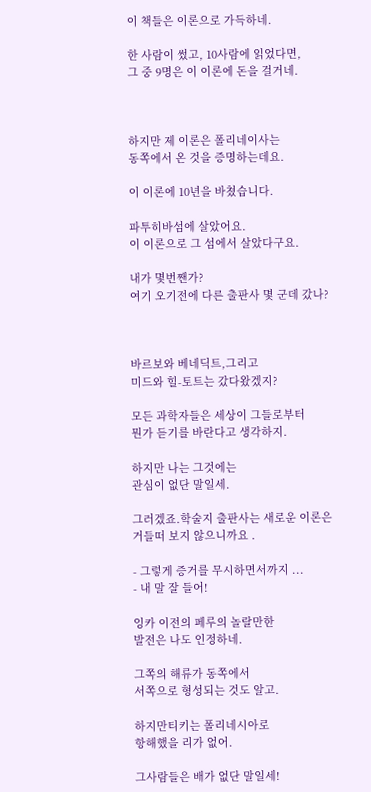이 책들은 이론으로 가득하네.

한 사람이 썼고, 10사람에 읽었다면,
그 중 9명은 이 이론에 돈을 걸거네.



하지만 제 이론은 폴리네이사는
동쪽에서 온 것을 증명하는데요.

이 이론에 10년을 바쳤습니다.

파투히바섬에 살았어요.
이 이론으로 그 섬에서 살았다구요.

내가 몇번짼가?
여기 오기전에 다른 출판사 몇 군데 갔나?



바르보와 베네딕트,그리고
미드와 힐-토트는 갔다왔겠지?

모든 과학자들은 세상이 그들로부터
뭔가 듣기를 바란다고 생각하지.

하지만 나는 그것에는
관심이 없단 말일세.

그러겠죠.학술지 출판사는 새로운 이론은
거들떠 보지 않으니까요 .

- 그렇게 증거를 무시하면서까지 ...
- 내 말 잘 들어!

잉카 이전의 페루의 놀랄만한
발전은 나도 인정하네.

그쪽의 해류가 동쪽에서
서쪽으로 형성되는 것도 알고.

하지만티키는 폴리네시아로
항해했을 리가 없어.

그사람들은 배가 없단 말일세!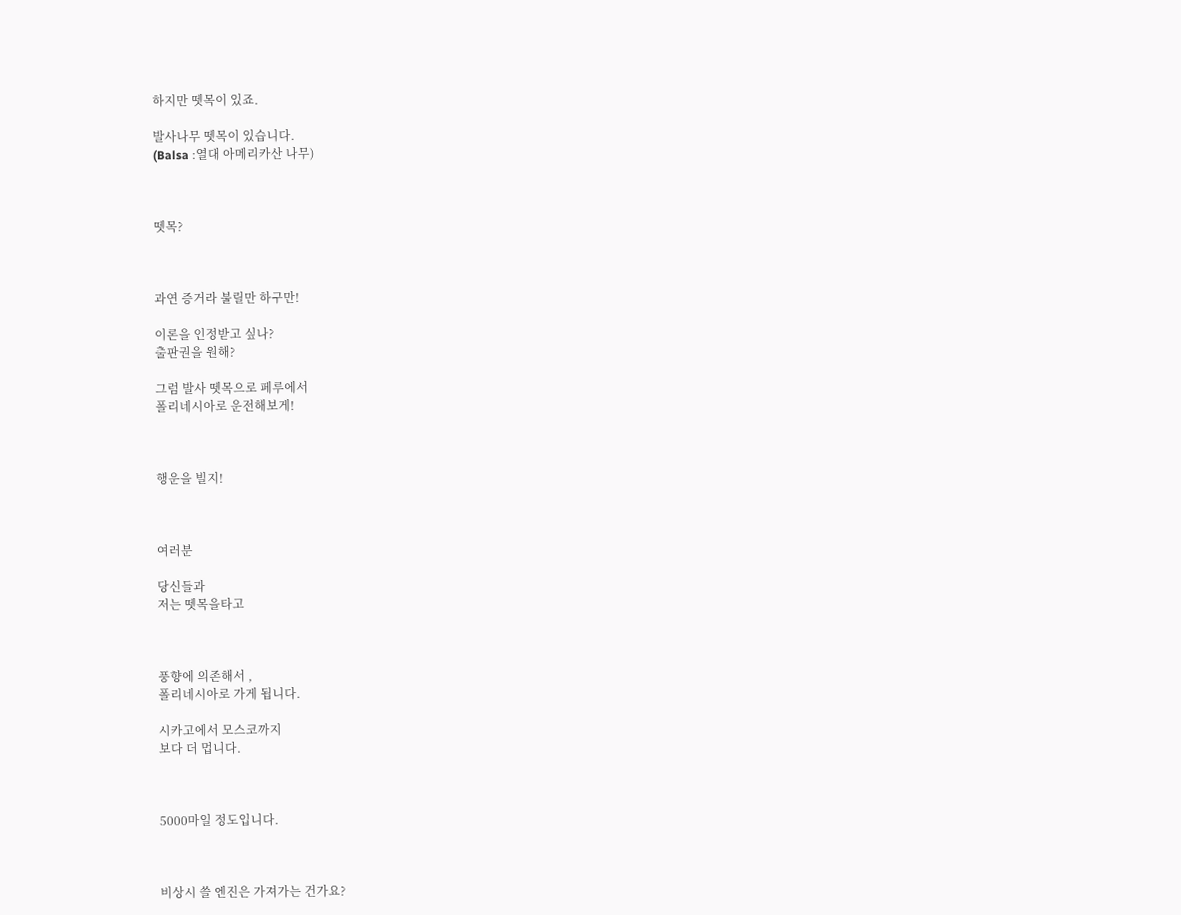하지만 뗏목이 있죠.

발사나무 뗏목이 있습니다.
(Balsa :열대 아메리카산 나무)



뗏목?



과연 증거라 불릴만 하구만!

이론을 인정받고 싶나?
출판권을 원해?

그럼 발사 뗏목으로 페루에서
폴리네시아로 운전해보게!



행운을 빌지!



여러분

당신들과
저는 뗏목을타고



풍향에 의존해서 ,
폴리네시아로 가게 됩니다.

시카고에서 모스코까지
보다 더 멉니다.



5000마일 정도입니다.



비상시 쓸 엔진은 가져가는 건가요?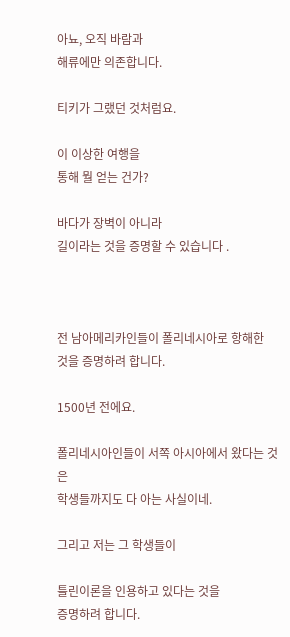아뇨, 오직 바람과
해류에만 의존합니다.

티키가 그랬던 것처럼요.

이 이상한 여행을
통해 뭘 얻는 건가?

바다가 장벽이 아니라
길이라는 것을 증명할 수 있습니다 .



전 남아메리카인들이 폴리네시아로 항해한
것을 증명하려 합니다.

1500년 전에요.

폴리네시아인들이 서쪽 아시아에서 왔다는 것은
학생들까지도 다 아는 사실이네.

그리고 저는 그 학생들이

틀린이론을 인용하고 있다는 것을
증명하려 합니다.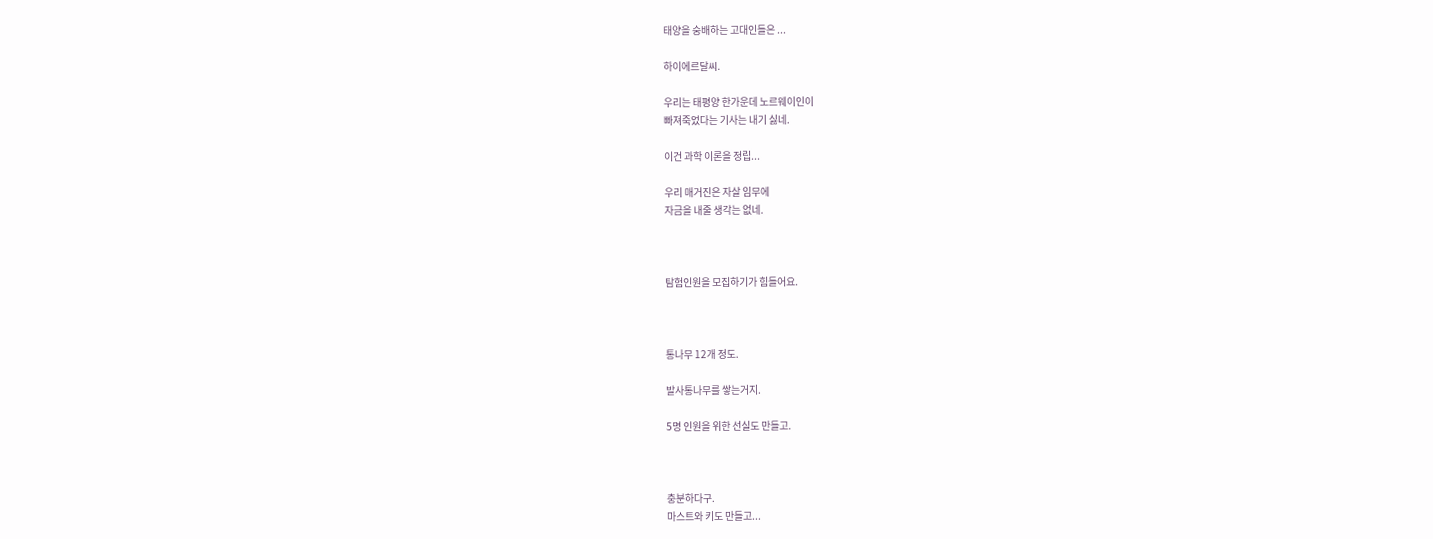태양을 숭배하는 고대인들은 ...

하이에르달씨.

우리는 태평양 한가운데 노르웨이인이
빠져죽었다는 기사는 내기 싫네.

이건 과학 이론을 정립...

우리 매거진은 자살 임무에
자금을 내줄 생각는 없네.



탐험인원을 모집하기가 힘들어요.



통나무 12개 정도.

발사통나무를 쌓는거지.

5명 인원을 위한 선실도 만들고.



충분하다구.
마스트와 키도 만들고...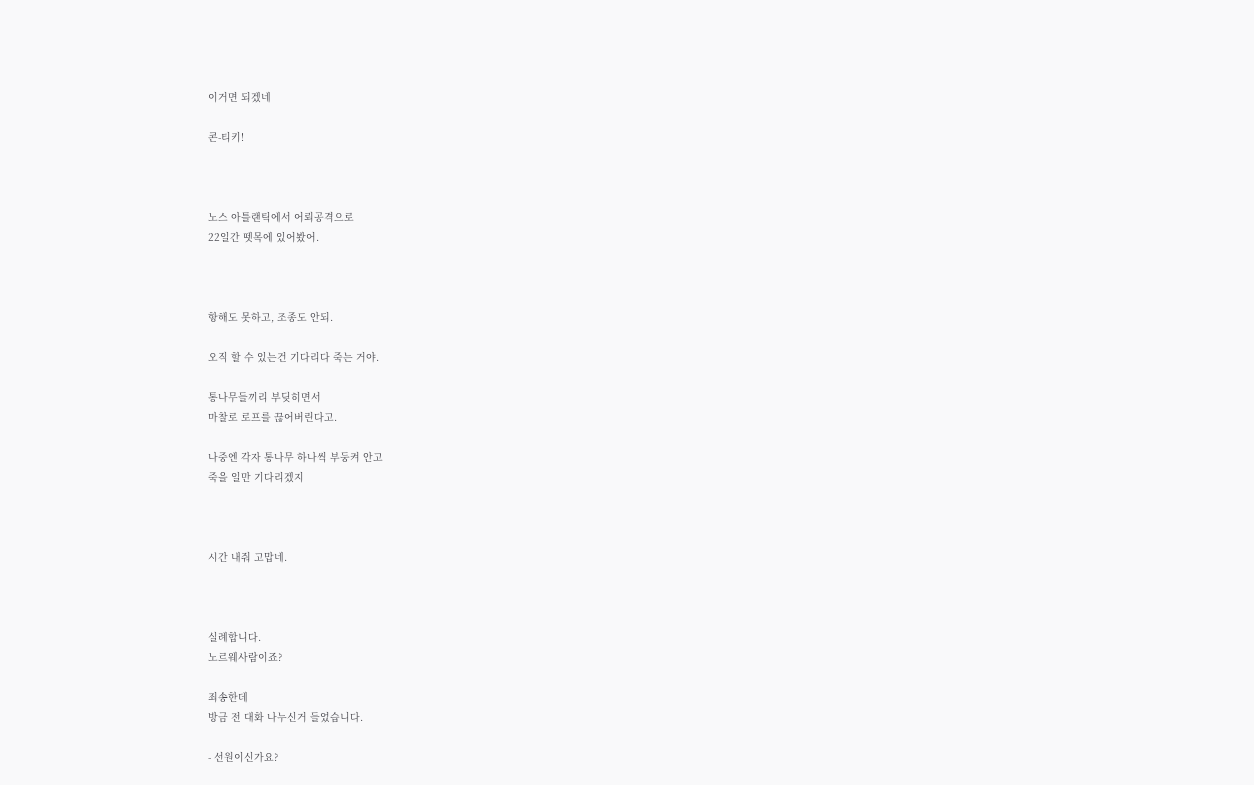이거면 되겠네

콘-티키!



노스 아틀랜틱에서 어뢰공격으로
22일간 뗏목에 있어봤어.



항해도 못하고, 조종도 안되.

오직 할 수 있는건 기다리다 죽는 거야.

통나무들끼리 부딪히면서
마찰로 로프를 끊어버린다고.

나중엔 각자 통나무 하나씩 부둥켜 안고
죽을 일만 기다리겠지



시간 내줘 고맙네.



실례합니다.
노르웨사람이죠?

죄송한데
방금 전 대화 나누신거 들었습니다.

- 선원이신가요?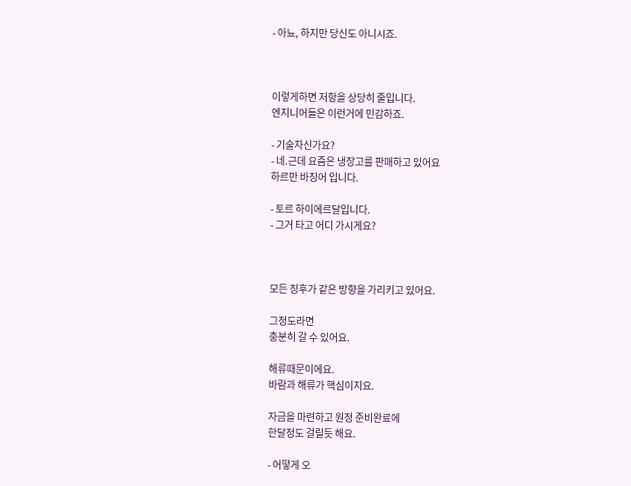- 아뇨, 하지만 당신도 아니시죠.



이렇게하면 저항을 상당히 줄입니다.
엔지니어들은 이런거에 민감하죠.

- 기술자신가요?
- 네.근데 요즘은 냉장고를 판매하고 있어요
하르만 바징어 입니다.

- 토르 하이에르달입니다.
- 그거 타고 어디 가시게요?



모든 징후가 같은 방향을 가리키고 있어요.

그정도라면
충분히 갈 수 있어요.

해류때문이에요.
바람과 해류가 핵심이지요.

자금을 마련하고 원정 준비완료에
한달정도 걸릴듯 해요.

- 어떻게 오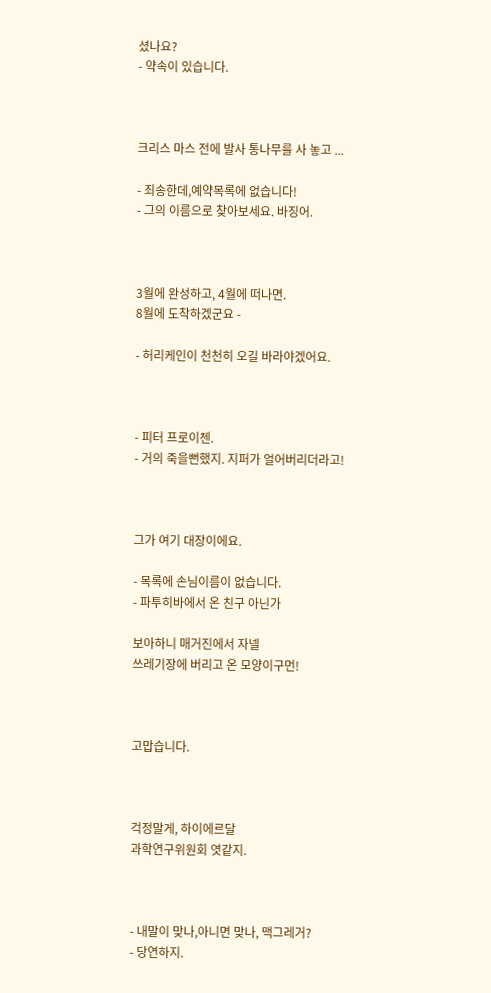셨나요?
- 약속이 있습니다.



크리스 마스 전에 발사 통나무를 사 놓고 ...

- 죄송한데,예약목록에 없습니다!
- 그의 이름으로 찾아보세요. 바징어.



3월에 완성하고, 4월에 떠나면.
8월에 도착하겠군요 -

- 허리케인이 천천히 오길 바라야겠어요.



- 피터 프로이첸.
- 거의 죽을뻔했지. 지퍼가 얼어버리더라고!



그가 여기 대장이에요.

- 목록에 손님이름이 없습니다.
- 파투히바에서 온 친구 아닌가

보아하니 매거진에서 자넬
쓰레기장에 버리고 온 모양이구먼!



고맙습니다.



걱정말게, 하이에르달
과학연구위원회 엿같지.



- 내말이 맞나,아니면 맞나, 맥그레거?
- 당연하지.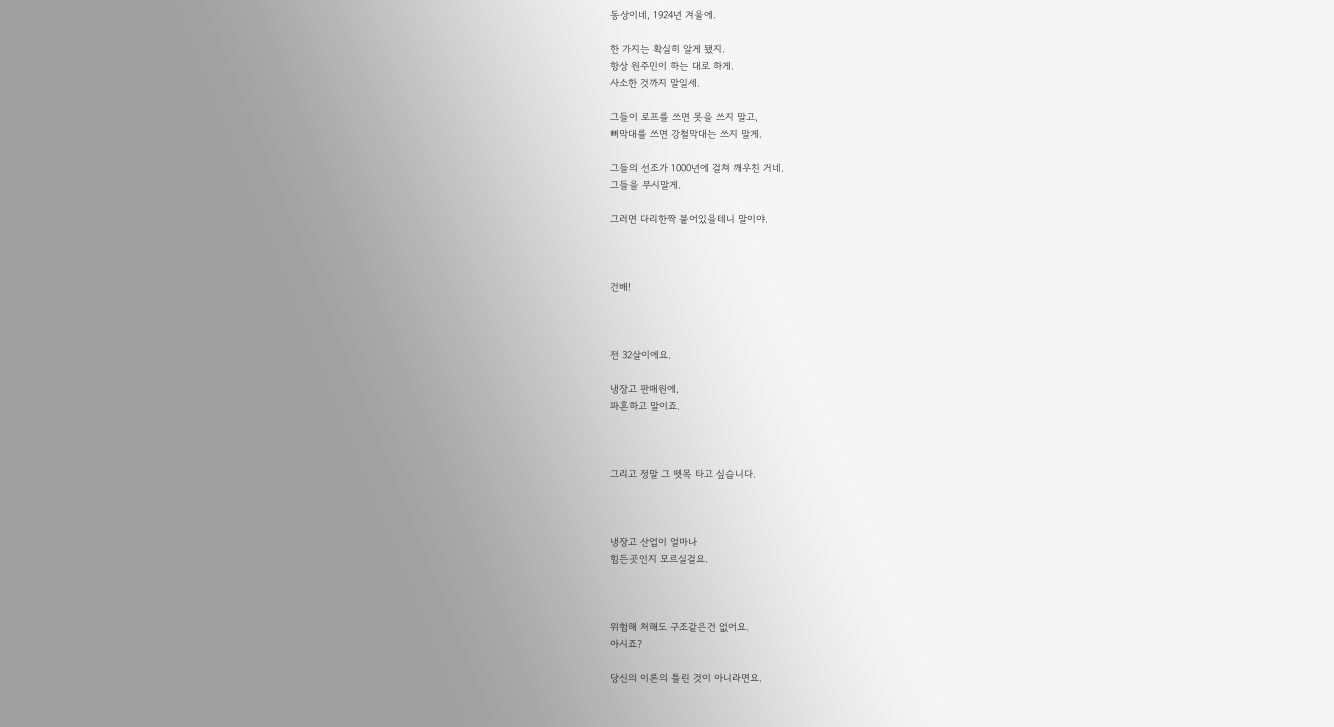동상이네, 1924년 겨울에.

한 가지는 확실히 알게 됐지.
항상 원주민이 하는 대로 하게.
사소한 것까지 말일세.

그들이 로프를 쓰면 못을 쓰지 말고,
뼈막대를 쓰면 강철막대는 쓰지 말게.

그들의 선조가 1000년에 걸쳐 깨우친 거네.
그들을 무시말게.

그러면 다리한짝 붙어있을테니 말이야.



건배!



전 32살이에요.

냉장고 판매원에,
파혼하고 말이죠.



그리고 정말 그 뗏목 타고 싶습니다.



냉장고 산업이 얼마나
힘든곳인지 모르실걸요.



위험해 처해도 구조같은건 없어요.
아시죠?

당신의 이론의 틀린 것이 아니라면요.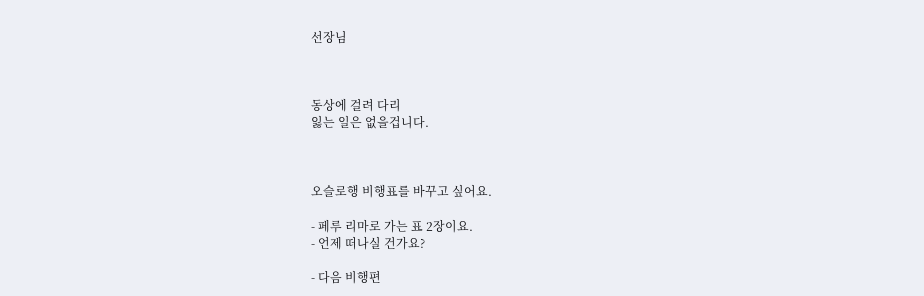선장님



동상에 걸려 다리
잃는 일은 없을겁니다.



오슬로행 비행표를 바꾸고 싶어요.

- 페루 리마로 가는 표 2장이요.
- 언제 떠나실 건가요?

- 다음 비행편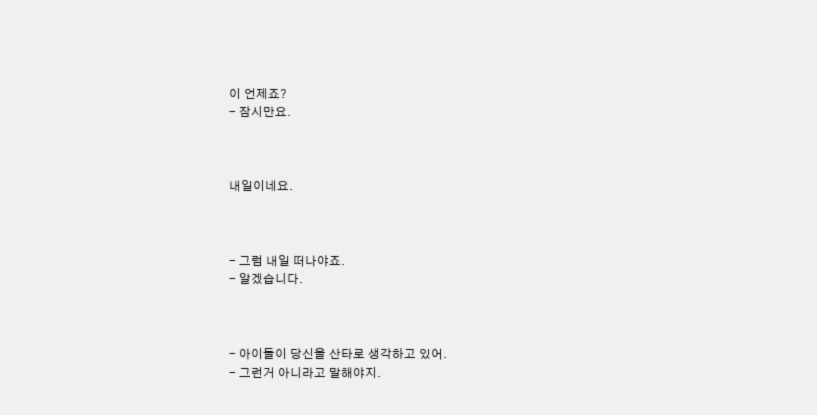이 언제죠?
- 잠시만요.



내일이네요.



- 그럼 내일 떠나야죠.
- 알겠습니다.



- 아이들이 당신을 산타로 생각하고 있어.
- 그런거 아니라고 말해야지.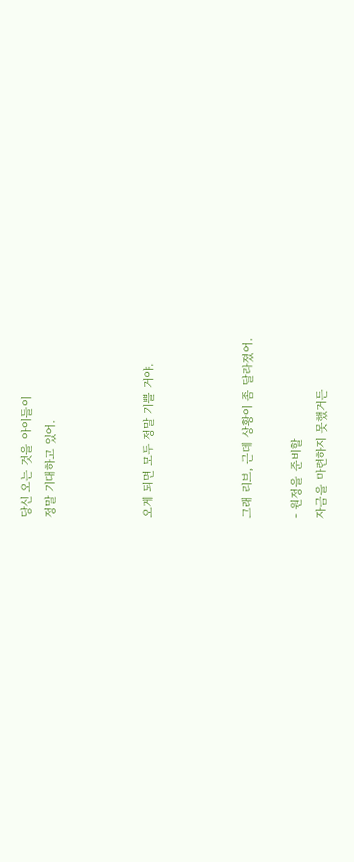당신 오는 것을 아이들이
정말 기대하고 있어.



오게 되면 모두 정말 기쁠 거야.



그래 리브, 근데 상황이 좀 달라졌어.

- 원정을 준비할
자금을 마련하지 못했거든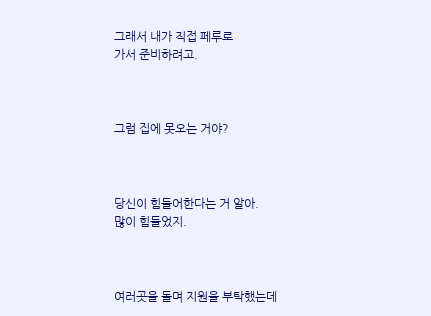그래서 내가 직접 페루로
가서 준비하려고.



그럼 집에 못오는 거야?



당신이 힘들어한다는 거 알아.
많이 힘들었지.



여러곳을 돌며 지원을 부탁했는데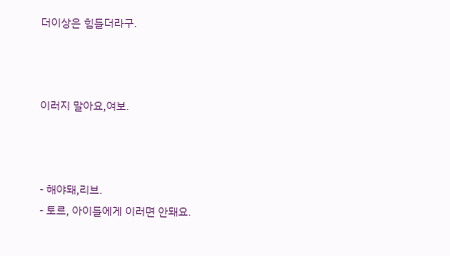더이상은 힘들더라구.



이러지 말아요,여보.



- 해야돼,리브.
- 토르, 아이들에게 이러면 안돼요.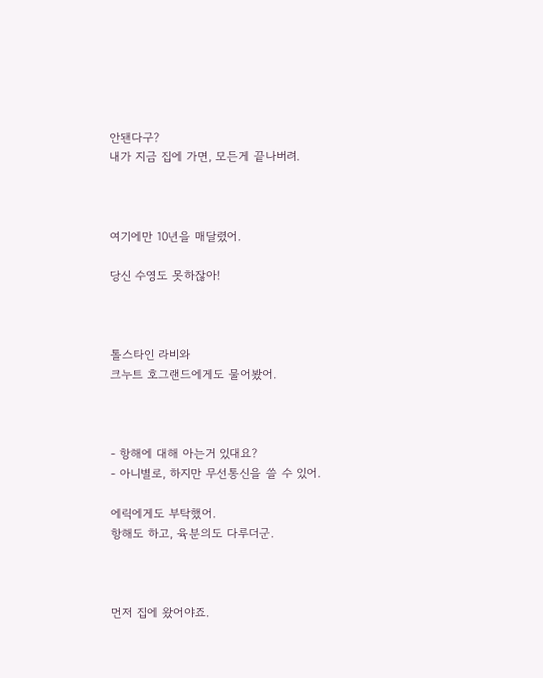안됀다구?
내가 지금 집에 가면, 모든게 끝나버려.



여기에만 10년을 매달렸어.

당신 수영도 못하잖아!



톨스타인 라비와
크누트 호그랜드에게도 물어봤어.



- 항해에 대해 아는거 있대요?
- 아니별로, 하지만 무선통신을 쓸 수 있어.

에릭에게도 부탁했어.
항해도 하고, 육분의도 다루더군.



먼저 집에 왔어야죠.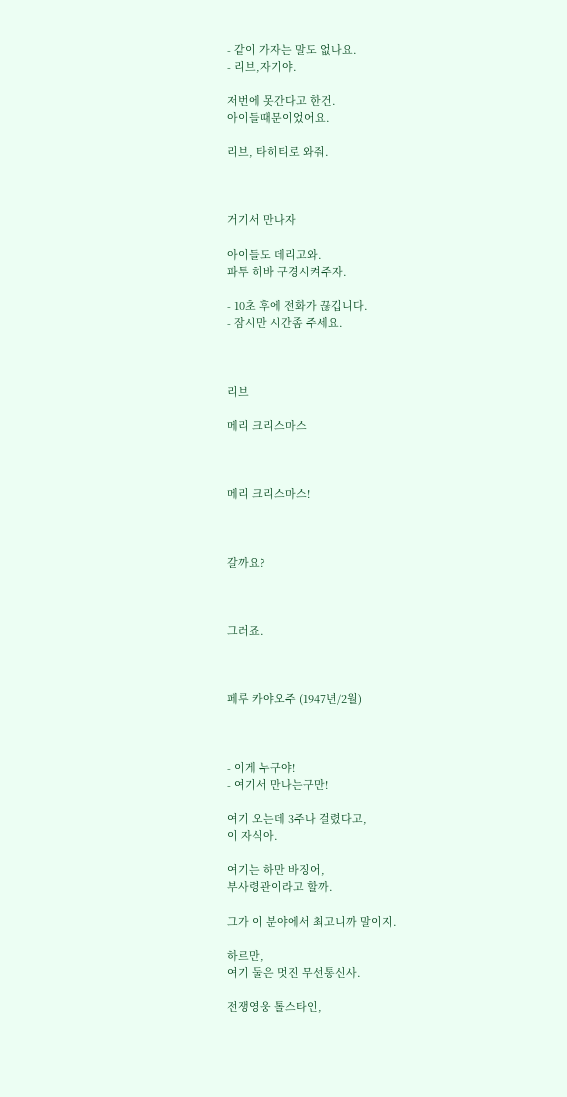- 같이 가자는 말도 없나요.
- 리브,자기야.

저번에 못간다고 한건.
아이들때문이었어요.

리브, 타히티로 와줘.



거기서 만나자

아이들도 데리고와.
파투 히바 구경시켜주자.

- 10초 후에 전화가 끊깁니다.
- 잠시만 시간좀 주세요.



리브

메리 크리스마스



메리 크리스마스!



갈까요?



그러죠.



페루 카야오주 (1947년/2월)



- 이게 누구야!
- 여기서 만나는구만!

여기 오는데 3주나 걸렸다고,
이 자식아.

여기는 하만 바징어,
부사령관이라고 할까.

그가 이 분야에서 최고니까 말이지.

하르만,
여기 둘은 멋진 무선통신사.

전쟁영웅 톨스타인,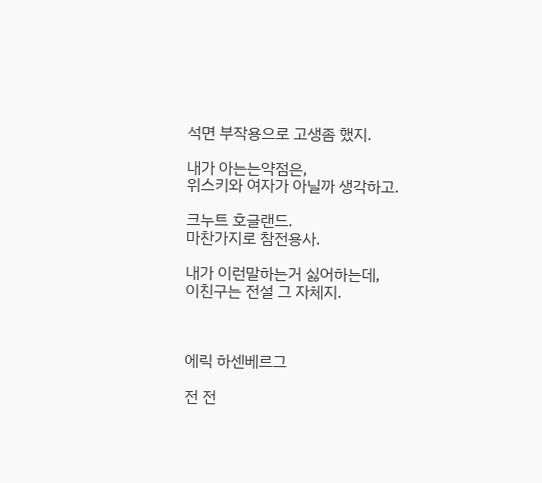석면 부작용으로 고생좀 했지.

내가 아는는약점은,
위스키와 여자가 아닐까 생각하고.

크누트 호글랜드.
마찬가지로 참전용사.

내가 이런말하는거 싫어하는데,
이친구는 전설 그 자체지.



에릭 하센베르그

전 전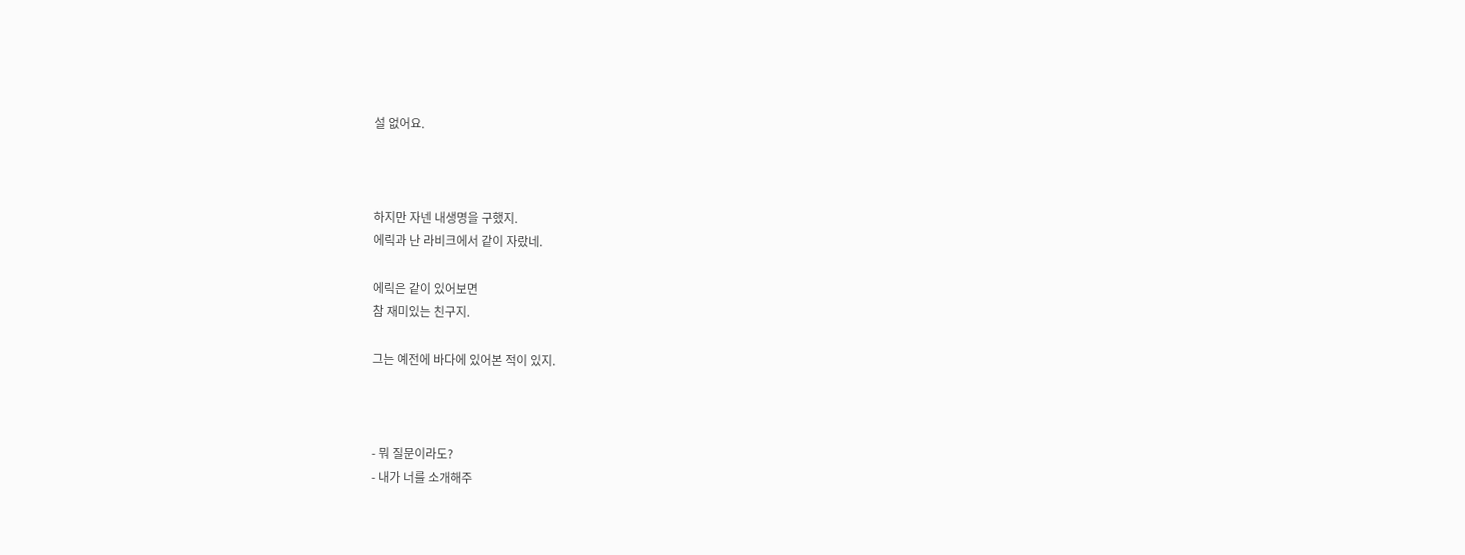설 없어요.



하지만 자넨 내생명을 구했지.
에릭과 난 라비크에서 같이 자랐네.

에릭은 같이 있어보면
참 재미있는 친구지.

그는 예전에 바다에 있어본 적이 있지.



- 뭐 질문이라도?
- 내가 너를 소개해주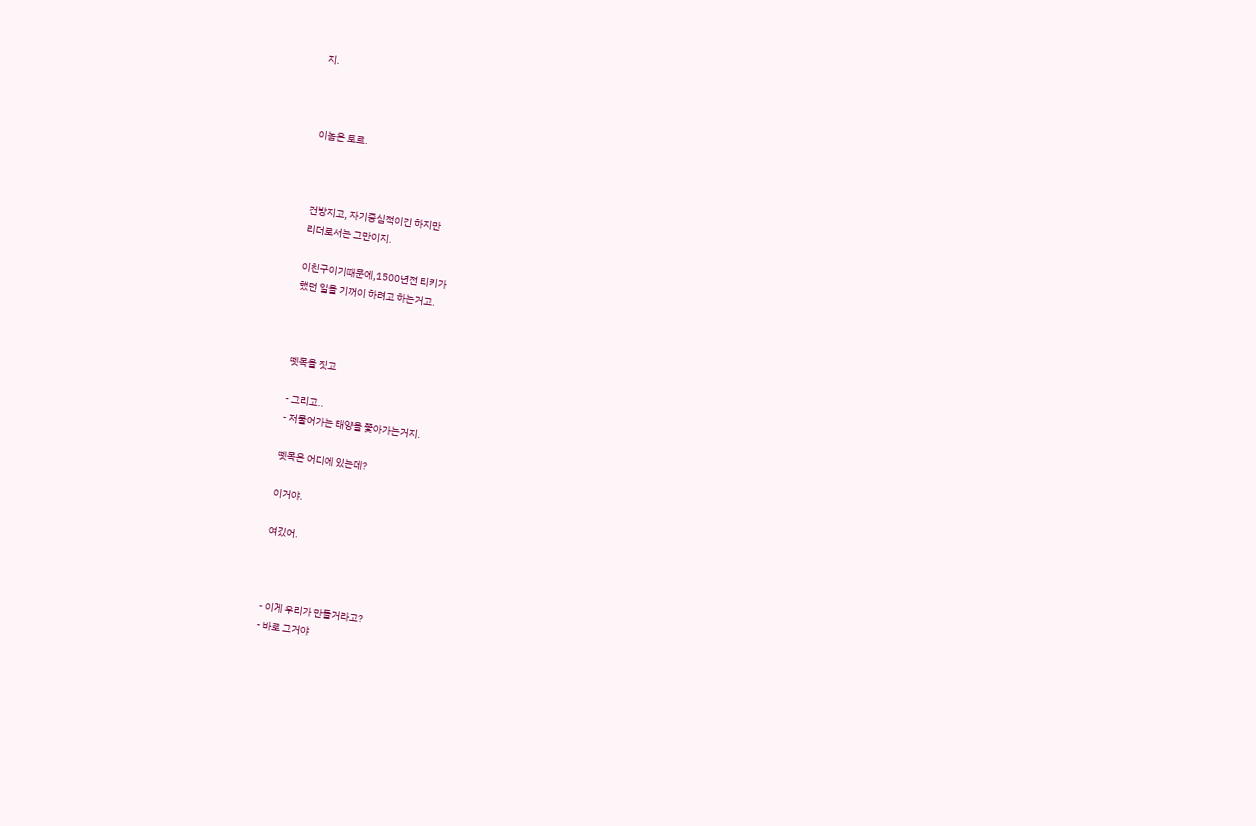지.



이놈은 토르.



건방지고, 자기중심적이긴 하지만
리더로서는 그만이지.

이친구이기때문에,1500년전 티키가
했던 일을 기꺼이 하려고 하는거고.



뗏목을 짓고

- 그리고..
- 저물어가는 태양을 쫓아가는거지.

뗏목은 어디에 있는데?

이거야.

여깄어.



- 이게 우리가 만들거라고?
- 바로 그거야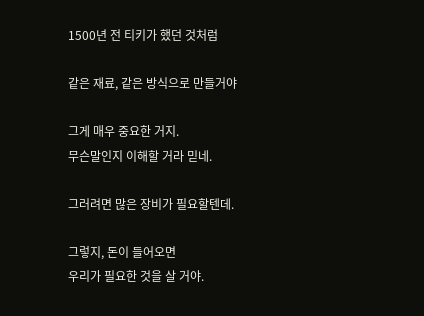1500년 전 티키가 했던 것처럼

같은 재료, 같은 방식으로 만들거야

그게 매우 중요한 거지.
무슨말인지 이해할 거라 믿네.

그러려면 많은 장비가 필요할텐데.

그렇지, 돈이 들어오면
우리가 필요한 것을 살 거야.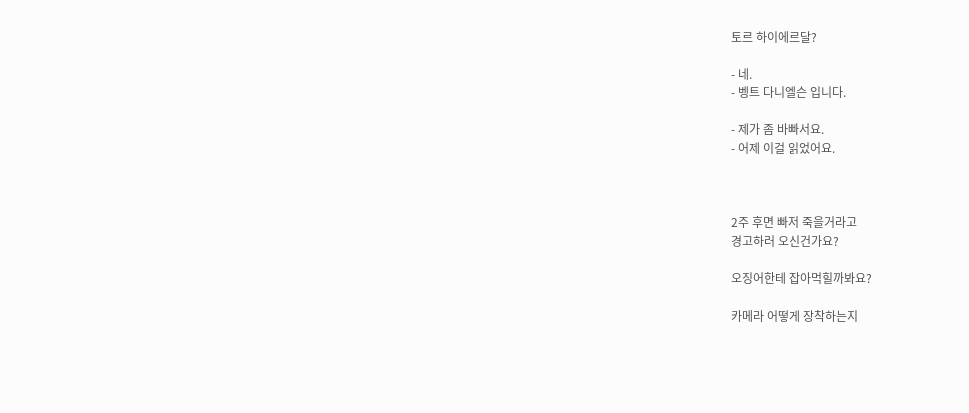토르 하이에르달?

- 네.
- 벵트 다니엘슨 입니다.

- 제가 좀 바빠서요.
- 어제 이걸 읽었어요.



2주 후면 빠저 죽을거라고
경고하러 오신건가요?

오징어한테 잡아먹힐까봐요?

카메라 어떻게 장착하는지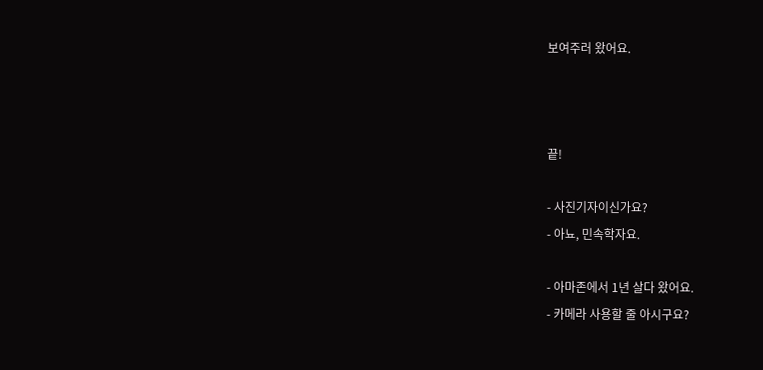보여주러 왔어요.



끝!

- 사진기자이신가요?
- 아뇨, 민속학자요.

- 아마존에서 1년 살다 왔어요.
- 카메라 사용할 줄 아시구요?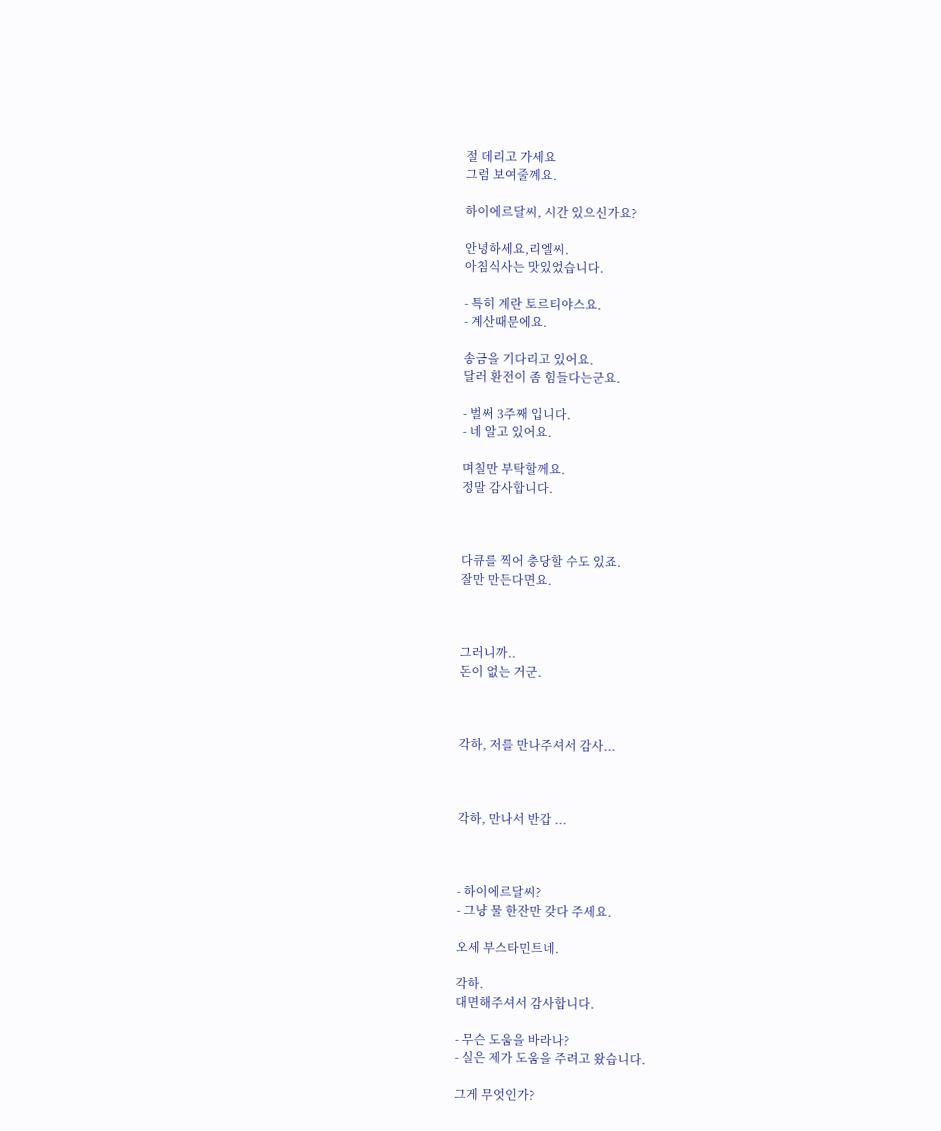절 데리고 가세요
그럼 보여줄꼐요.

하이에르달씨, 시간 있으신가요?

안녕하세요,리엘씨.
아침식사는 맛있었습니다.

- 특히 계란 토르티야스요.
- 계산때문에요.

송금을 기다리고 있어요.
달러 환전이 좀 힘들다는군요.

- 벌써 3주째 입니다.
- 네 알고 있어요.

며칠만 부탁할께요.
정말 감사합니다.



다큐를 찍어 충당할 수도 있죠.
잘만 만든다면요.



그러니까..
돈이 없는 거군.



각하, 저를 만나주셔서 감사...



각하, 만나서 반갑 ...



- 하이에르달씨?
- 그냥 물 한잔만 갖다 주세요.

오세 부스타민트네.

각하.
대면해주셔서 감사합니다.

- 무슨 도움을 바라나?
- 실은 제가 도움을 주려고 왔습니다.

그게 무엇인가?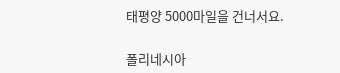태평양 5000마일을 건너서요.

폴리네시아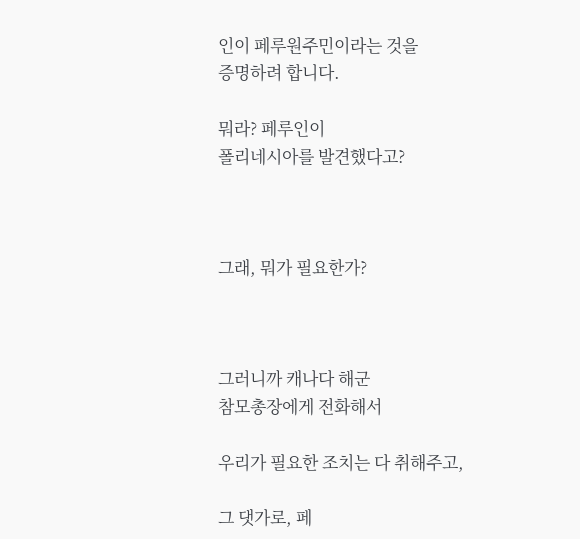인이 페루원주민이라는 것을
증명하려 합니다.

뭐라? 페루인이
폴리네시아를 발견했다고?



그래, 뭐가 필요한가?



그러니까 캐나다 해군
참모총장에게 전화해서

우리가 필요한 조치는 다 취해주고,

그 댓가로, 페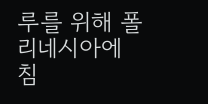루를 위해 폴리네시아에
침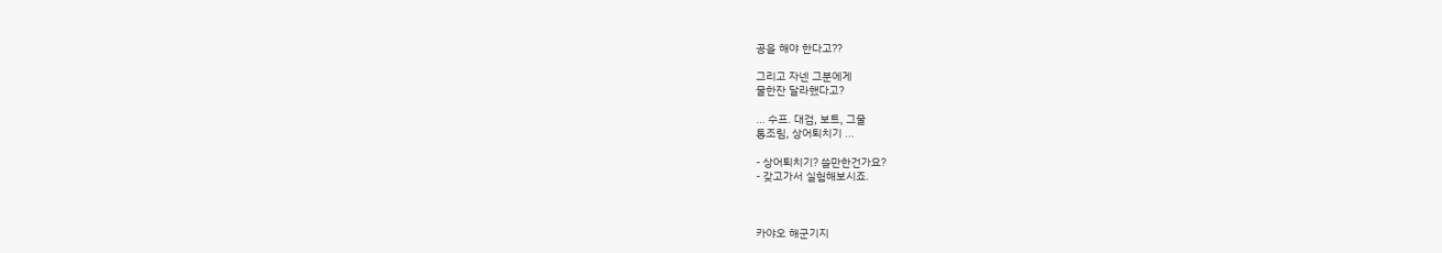공을 해야 한다고??

그리고 자넨 그분에게
물한잔 달라했다고?

... 수프. 대검, 보트, 그물
통조림, 상어퇴치기 ...

- 상어퇴치기? 쓸만한건가요?
- 갖고가서 실험해보시죠.



카야오 해군기지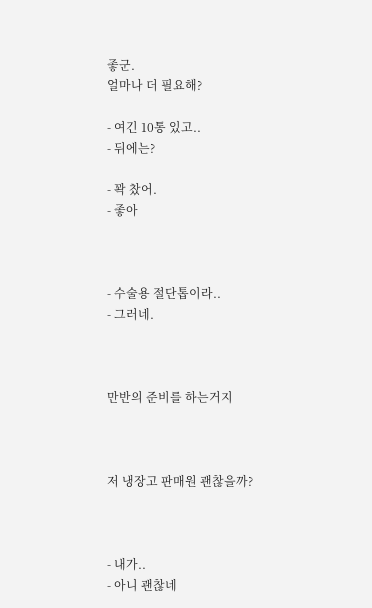좋군.
얼마나 더 필요해?

- 여긴 10통 있고..
- 뒤에는?

- 꽉 찼어.
- 좋아



- 수술용 절단톱이라..
- 그러네.



만반의 준비를 하는거지



저 냉장고 판매원 괜찮을까?



- 내가..
- 아니 괜찮네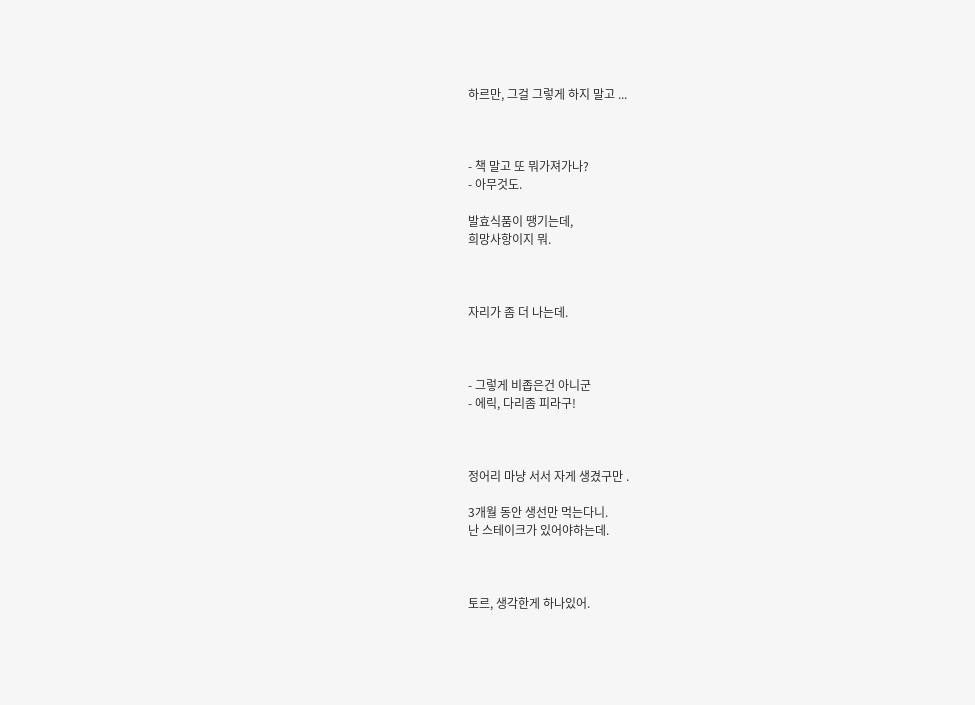하르만, 그걸 그렇게 하지 말고 ...



- 책 말고 또 뭐가져가나?
- 아무것도.

발효식품이 땡기는데,
희망사항이지 뭐.



자리가 좀 더 나는데.



- 그렇게 비좁은건 아니군
- 에릭, 다리좀 피라구!



정어리 마냥 서서 자게 생겼구만 .

3개월 동안 생선만 먹는다니.
난 스테이크가 있어야하는데.



토르, 생각한게 하나있어.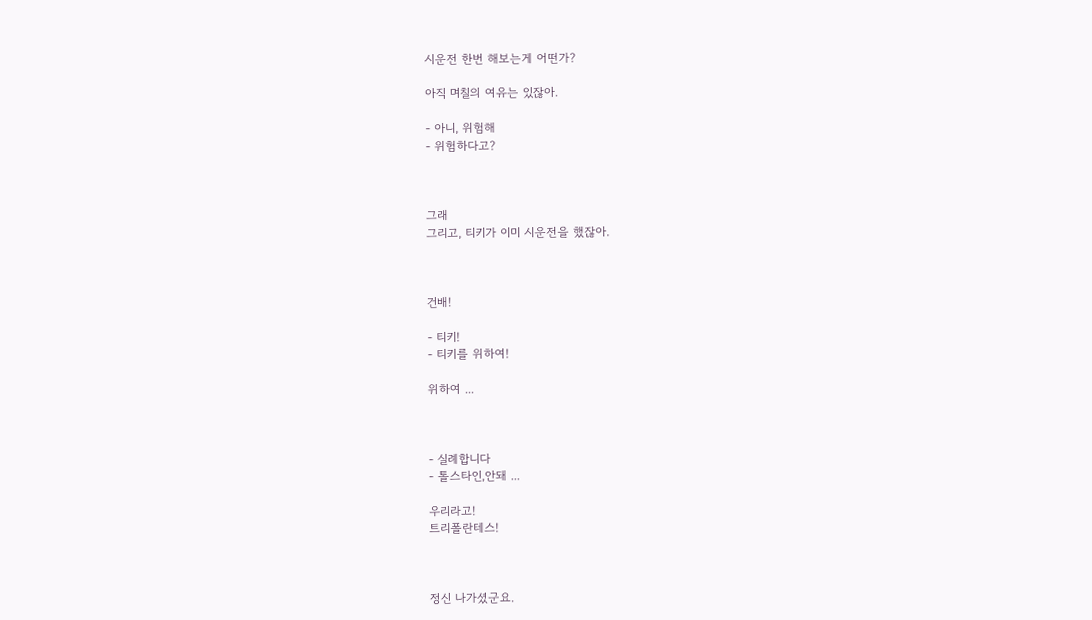시운전 한번 해보는게 어떤가?

아직 며칠의 여유는 있잖아.

- 아니, 위험해
- 위험하다고?



그래
그리고, 티키가 이미 시운전을 했잖아.



건배!

- 티키!
- 티키를 위하여!

위하여 ...



- 실례합니다
- 톨스타인,안돼 ...

우리라고!
트리폴란테스!



정신 나가셨군요.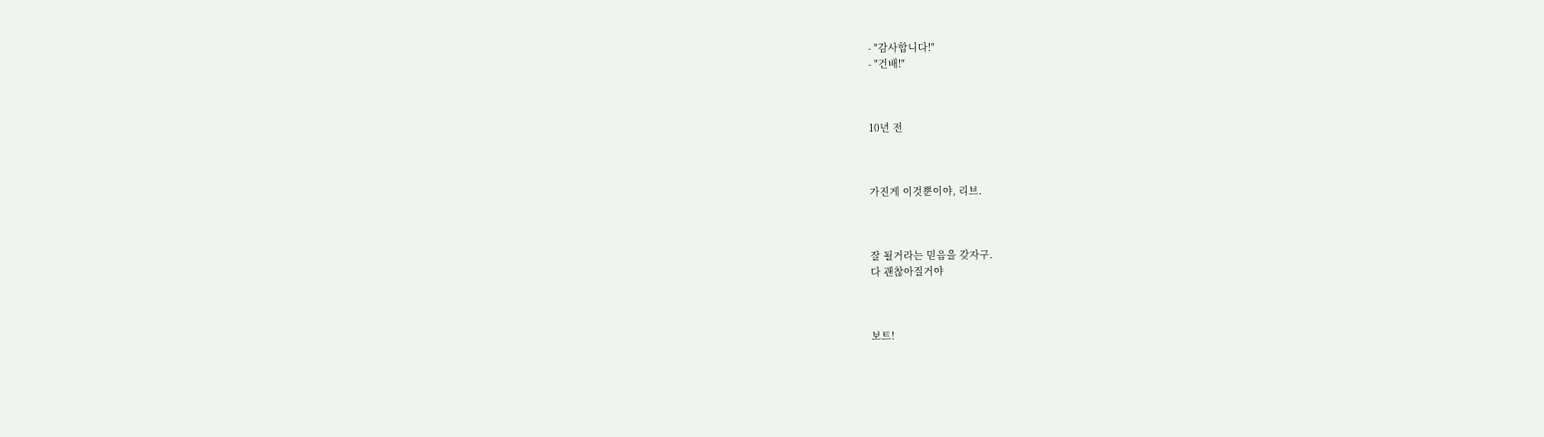- "감사합니다!"
- "건배!"



10년 전



가진게 이것뿐이야, 리브.



잘 될거라는 믿음을 갖자구.
다 괜찮아질거야



보트!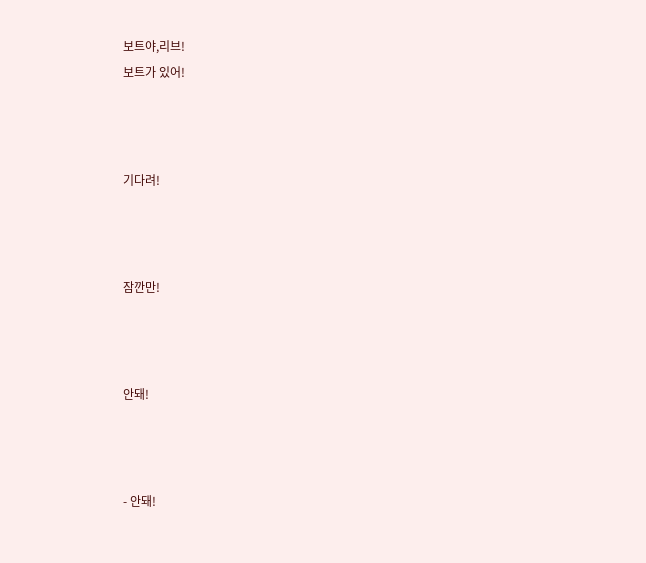보트야,리브!
보트가 있어!



기다려!



잠깐만!



안돼!



- 안돼!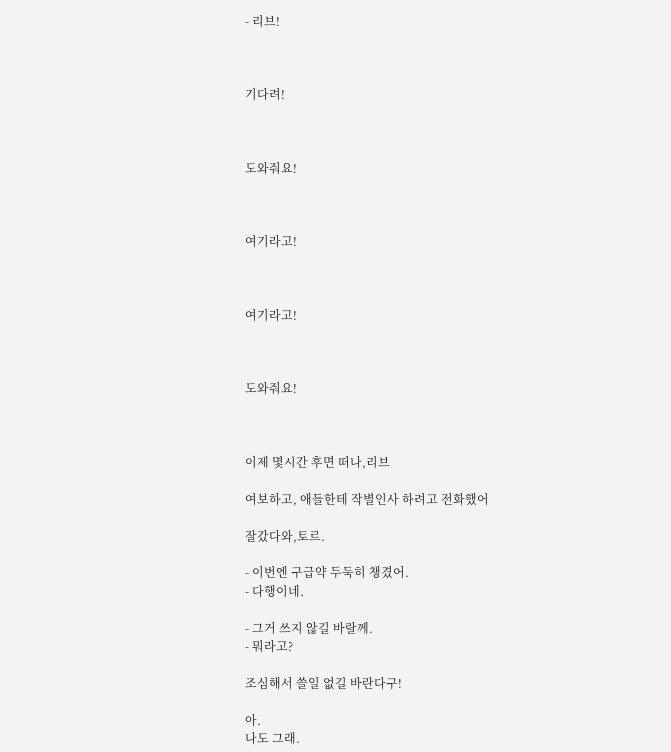- 리브!



기다려!



도와줘요!



여기라고!



여기라고!



도와줘요!



이제 몇시간 후면 떠나,리브

여보하고, 애들한테 작별인사 하려고 전화했어

잘갔다와,토르.

- 이번엔 구급약 두둑히 챙겼어.
- 다행이네.

- 그거 쓰지 않길 바랄께.
- 뭐라고?

조심해서 쓸일 없길 바란다구!

아.
나도 그래.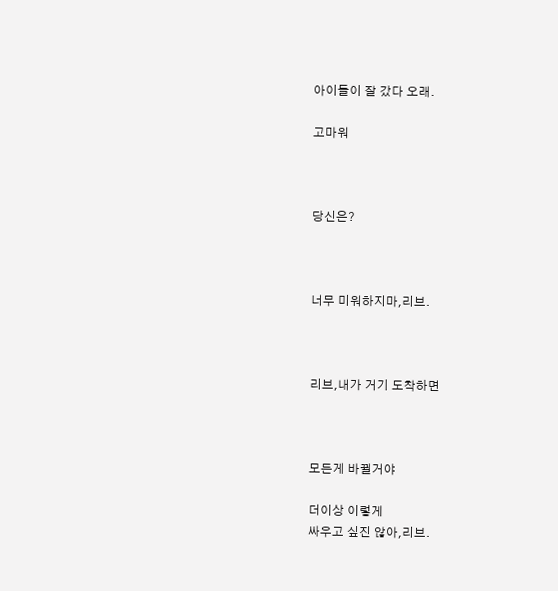아이들이 잘 갔다 오래.

고마워



당신은?



너무 미워하지마,리브.



리브,내가 거기 도착하면



모든게 바뀔거야

더이상 이렇게
싸우고 싶진 않아,리브.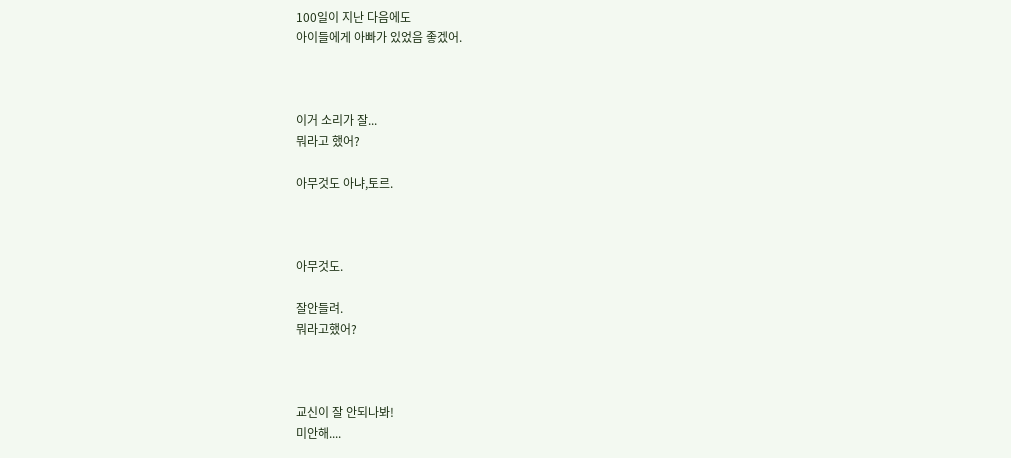100일이 지난 다음에도
아이들에게 아빠가 있었음 좋겠어.



이거 소리가 잘...
뭐라고 했어?

아무것도 아냐,토르.



아무것도.

잘안들려.
뭐라고했어?



교신이 잘 안되나봐!
미안해....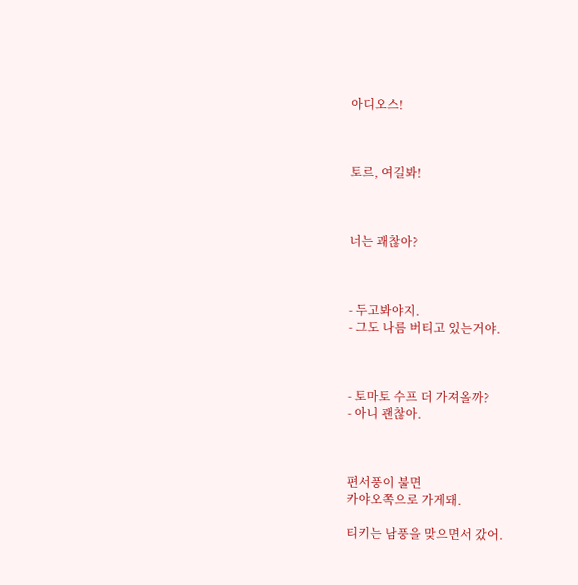아디오스!



토르, 여길봐!



너는 괘찮아?



- 두고봐야지.
- 그도 나름 버티고 있는거야.



- 토마토 수프 더 가져올까?
- 아니 괜찮아.



편서풍이 불면
카야오쪽으로 가게돼.

티키는 남풍을 맞으면서 갔어.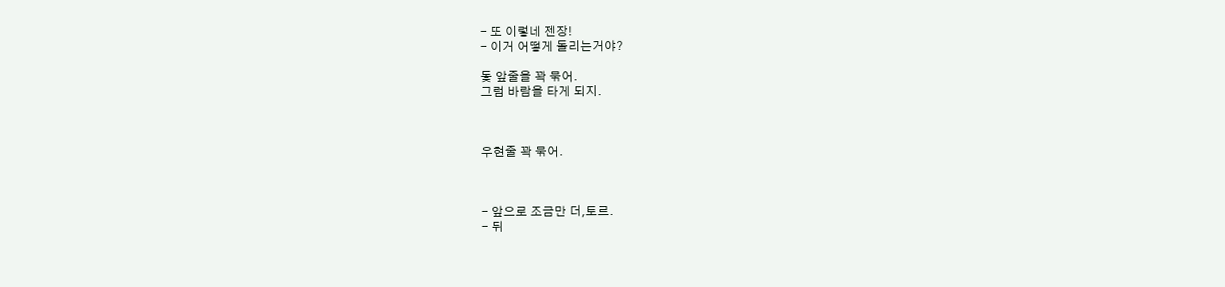- 또 이렇네 젠장!
- 이거 어떻게 돌리는거야?

돛 앞줄을 꽉 묶어.
그럼 바람을 타게 되지.



우현줄 꽉 묶어.



- 앞으로 조금만 더,토르.
- 뒤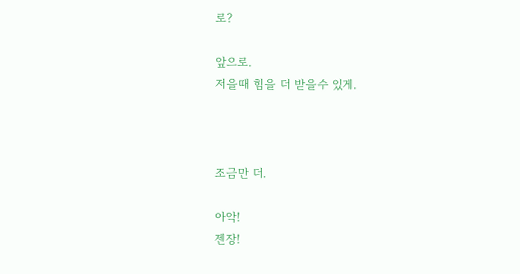로?

앞으로.
저을때 힘을 더 받을수 있게.



조금만 더.

아악!
젠장!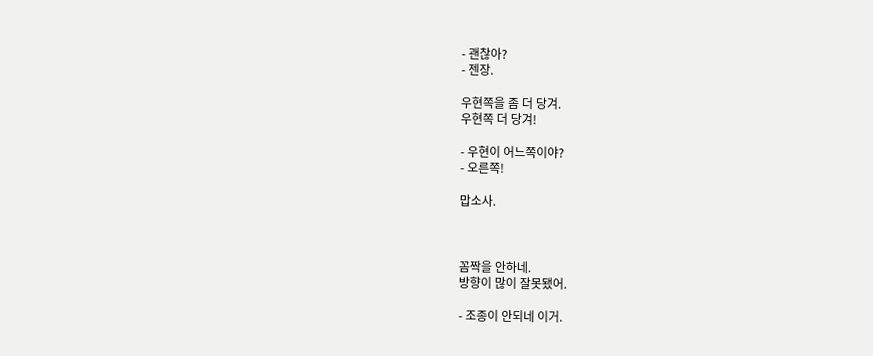- 괜찮아?
- 젠장.

우현쪽을 좀 더 당겨.
우현쪽 더 당겨!

- 우현이 어느쪽이야?
- 오른쪽!

맙소사.



꼼짝을 안하네.
방향이 많이 잘못됐어.

- 조종이 안되네 이거.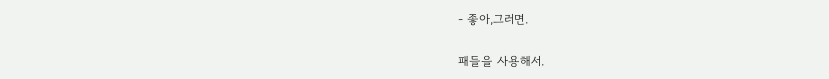- 좋아,그러면.

패들을 사용해서.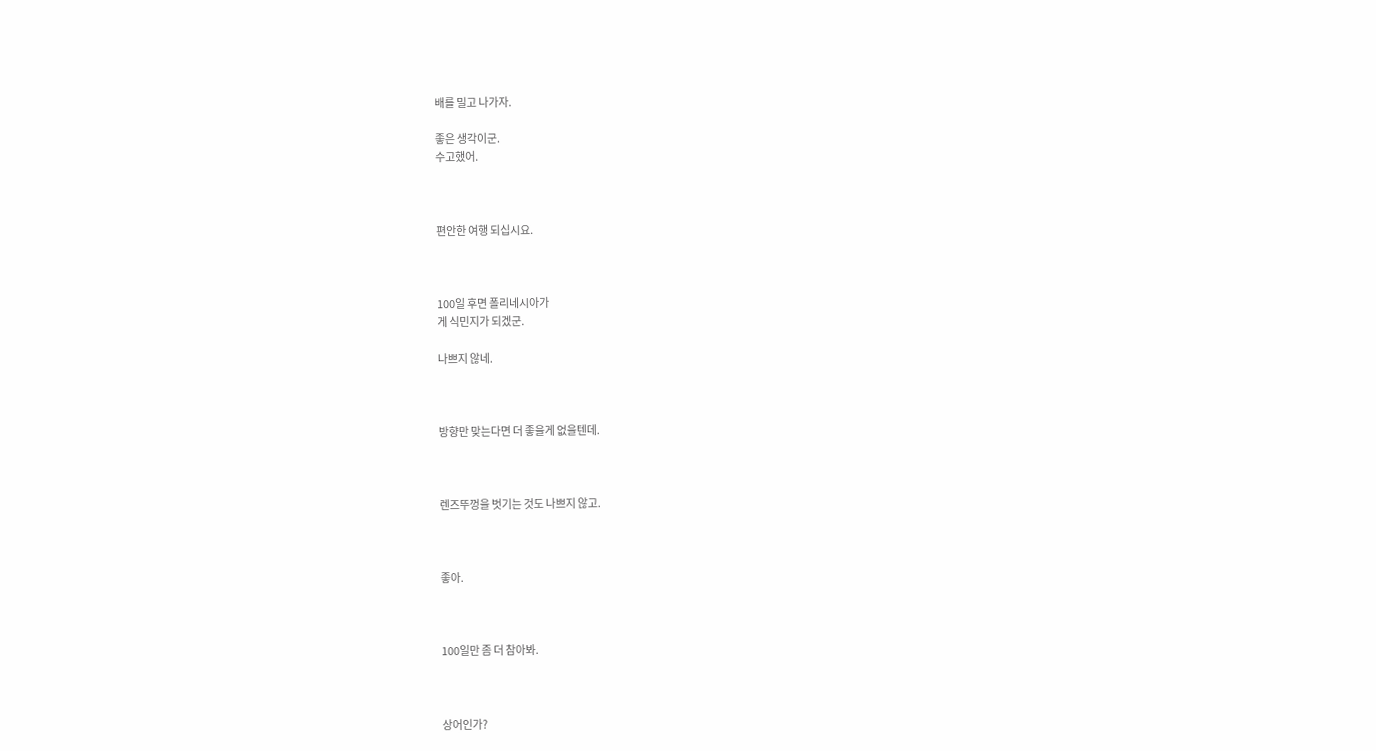배를 밀고 나가자.

좋은 생각이군.
수고했어.



편안한 여행 되십시요.



100일 후면 폴리네시아가
게 식민지가 되겠군.

나쁘지 않네.



방향만 맞는다면 더 좋을게 없을텐데.



렌즈뚜껑을 벗기는 것도 나쁘지 않고.



좋아.



100일만 좀 더 참아봐.



상어인가?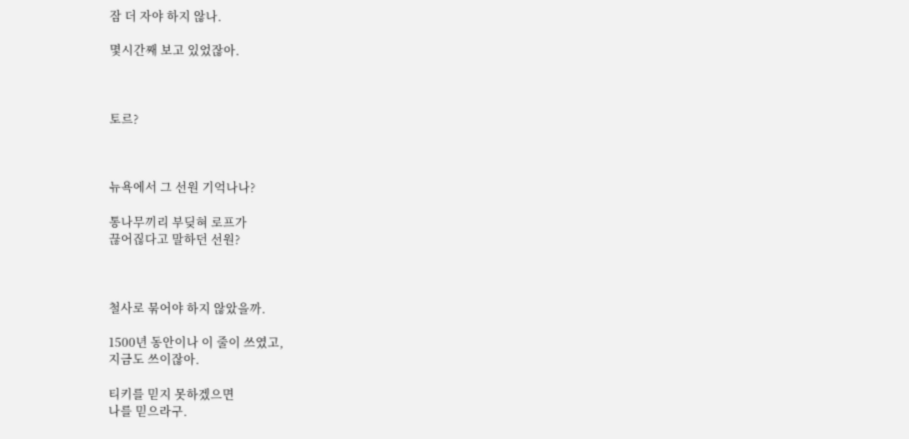잠 더 자야 하지 않나.

몇시간째 보고 있었잖아.



토르?



뉴욕에서 그 선원 기억나나?

통나무끼리 부딪혀 로프가
끊어짆다고 말하던 선원?



철사로 묶어야 하지 않았을까.

1500년 동안이나 이 줄이 쓰였고,
지금도 쓰이잖아.

티키를 믿지 못하겠으면
나를 믿으라구.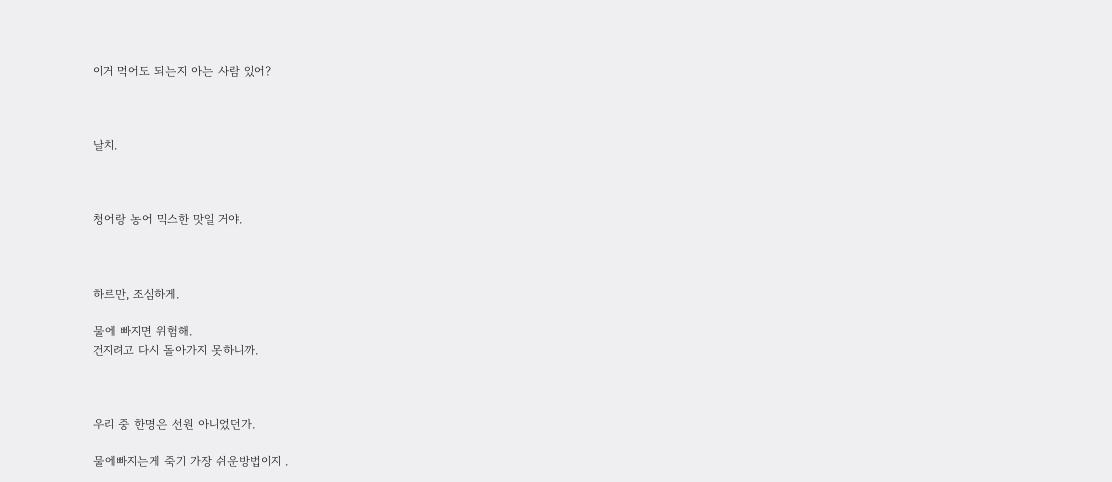이거 먹어도 되는지 아는 사람 있어?



날치.



청어랑 농어 믹스한 맛일 거야.



하르만, 조심하게.

물에 빠지면 위험해.
건지려고 다시 돌아가지 못하니까.



우리 중 한명은 선원 아니었던가.

물에빠지는게 죽기 가장 쉬운방법이지 .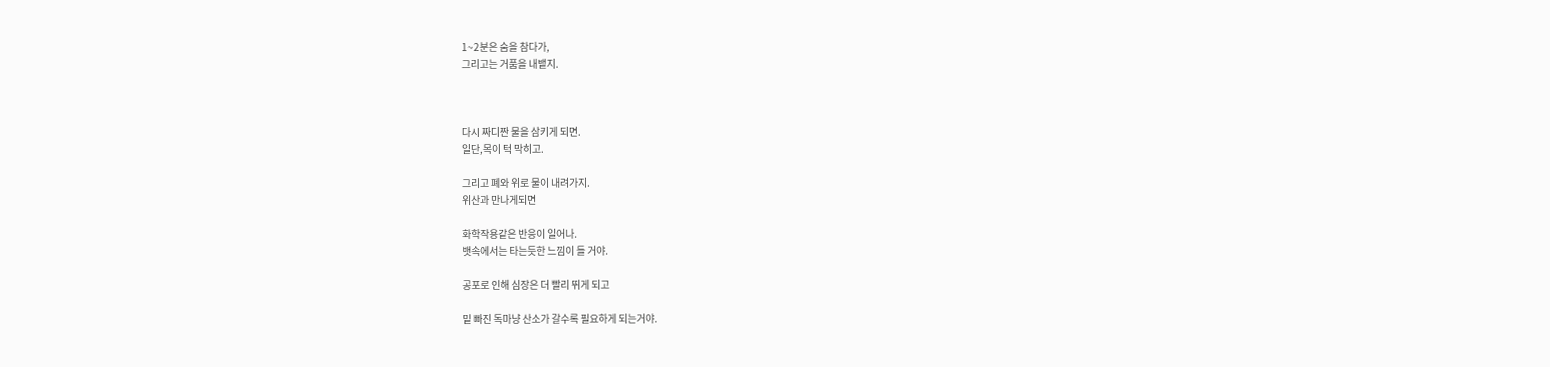1~2분은 숨을 참다가,
그리고는 거품을 내뱉지.



다시 짜디짠 물을 삼키게 되면.
일단,목이 턱 막히고.

그리고 폐와 위로 물이 내려가지.
위산과 만나게되면

화학작용같은 반응이 일어나.
뱃속에서는 타는듯한 느낌이 들 거야.

공포로 인해 심장은 더 빨리 뛰게 되고

밑 빠진 독마냥 산소가 갈수록 필요하게 되는거야.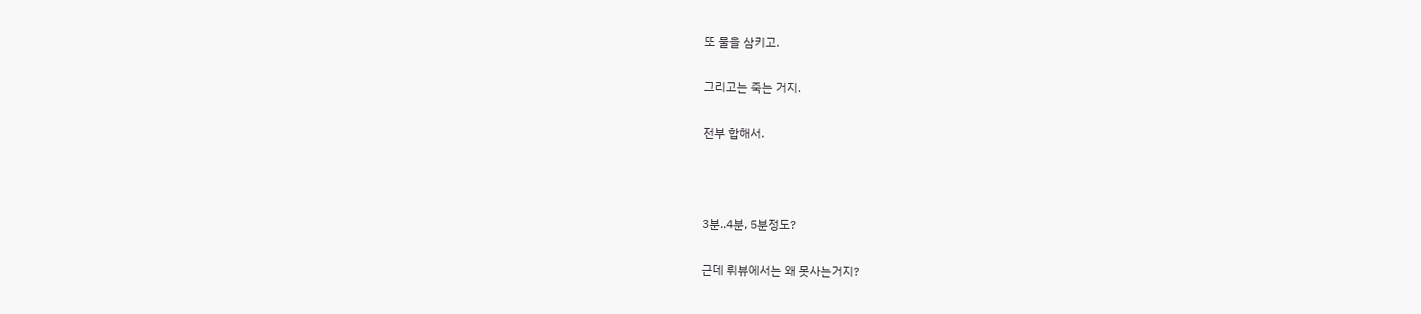또 물을 삼키고.

그리고는 죽는 거지.

전부 합해서.



3분..4분, 5분정도?

근데 뤼뷰에서는 왜 못사는거지?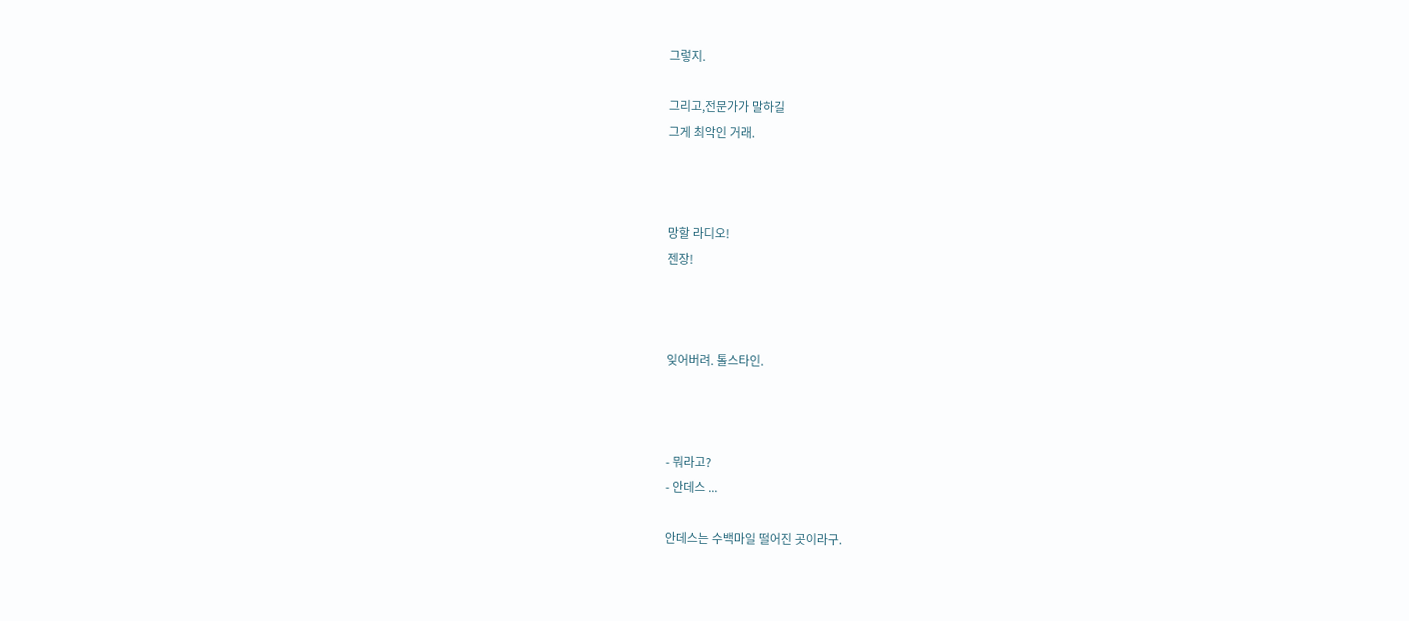그렇지.

그리고,전문가가 말하길
그게 최악인 거래.



망할 라디오!
젠장!



잊어버려. 톨스타인.



- 뭐라고?
- 안데스 ...

안데스는 수백마일 떨어진 곳이라구.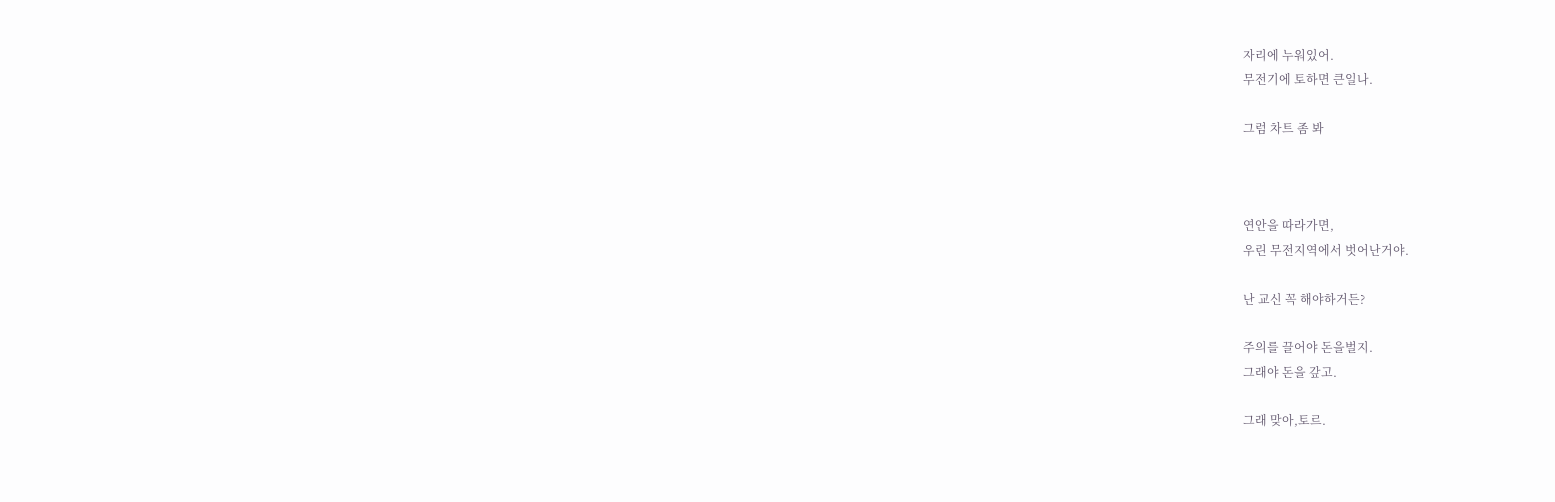자리에 누워있어.
무전기에 토하면 큰일나.

그럼 차트 좀 봐



연안을 따라가면,
우린 무전지역에서 벗어난거야.

난 교신 꼭 해야하거든?

주의를 끌어야 돈을벌지.
그래야 돈을 갚고.

그래 맞아,토르.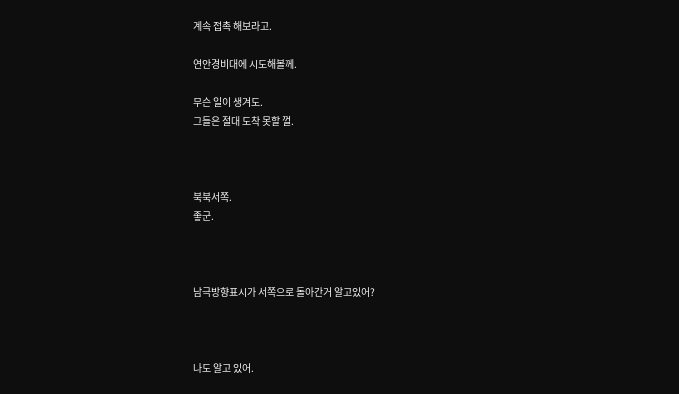계속 접촉 해보라고.

연안경비대에 시도해볼께.

무슨 일이 생겨도.
그들은 절대 도착 못할 껄.



북북서쪽.
좋군.



남극방향표시가 서쪽으로 돌아간거 알고있어?



나도 알고 있어.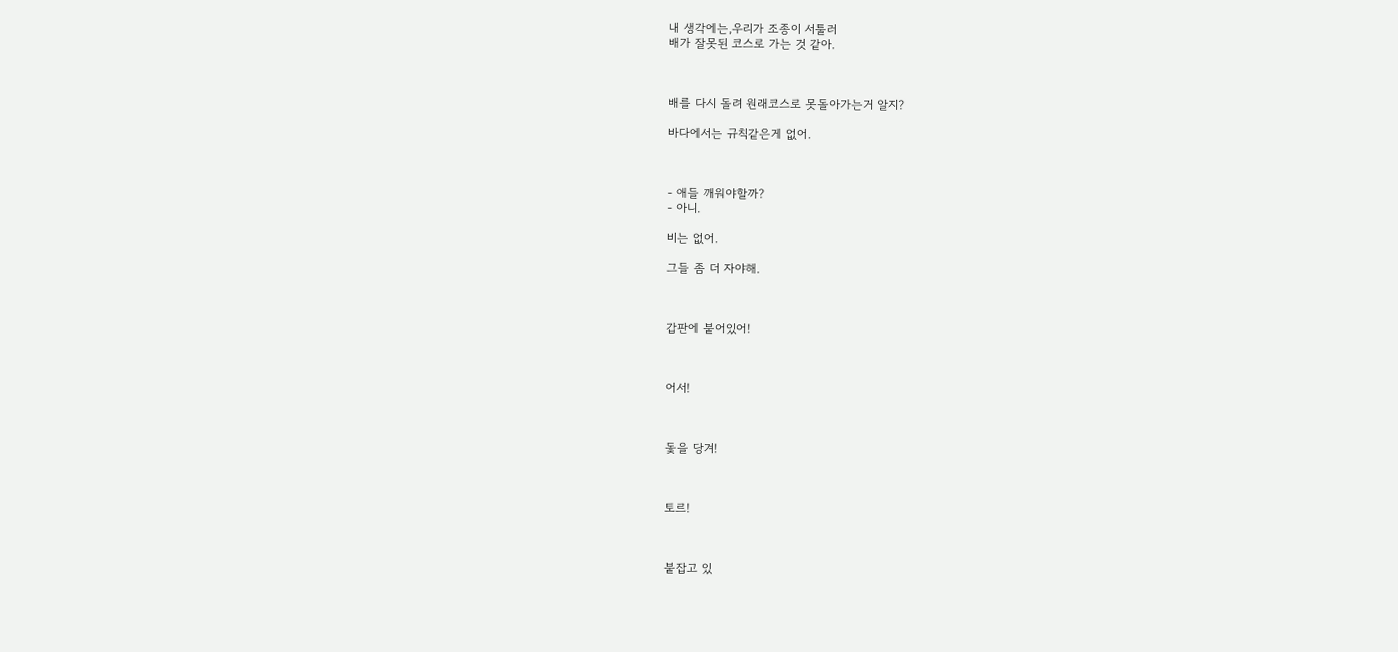내 생각에는,우리가 조종이 서툴러
배가 잘못된 코스로 가는 것 같아.



배를 다시 돌려 원래코스로 못돌아가는거 알지?

바다에서는 규칙같은게 없어.



- 애들 깨워야할까?
- 아니.

비는 없어.

그들 좀 더 자야해.



갑판에 붙어있어!



어서!



돛을 당겨!



토르!



붙잡고 있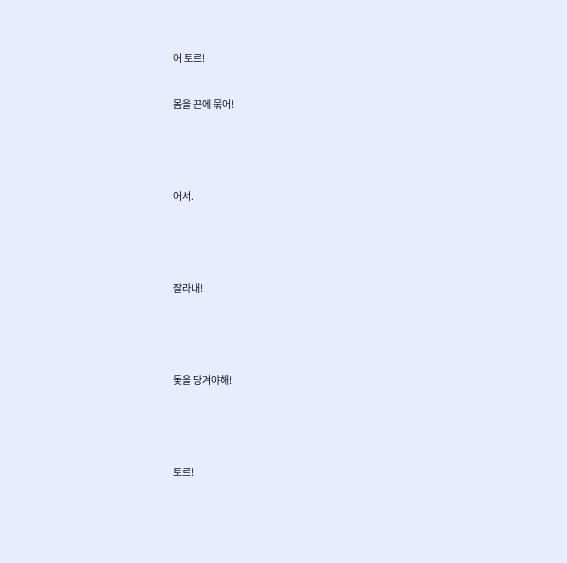어 토르!

몸을 끈에 묶어!



어서.



잘라내!



돛을 당겨야해!



토르!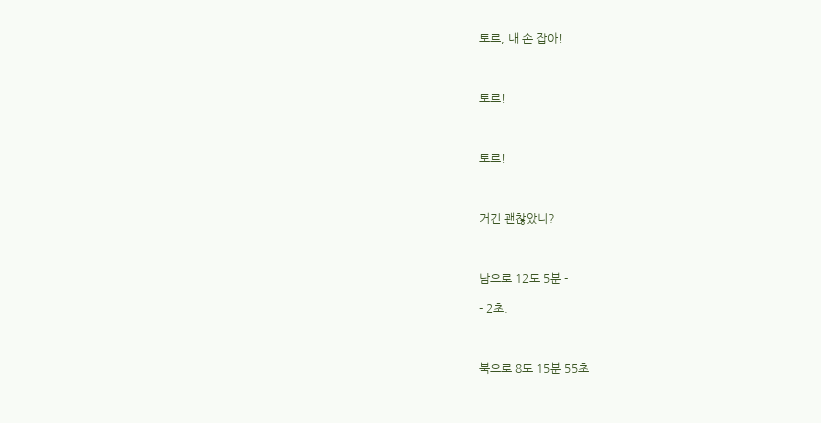토르, 내 손 잡아!



토르!



토르!



거긴 괜찮았니?



남으로 12도 5분 -

- 2초.



북으로 8도 15분 55초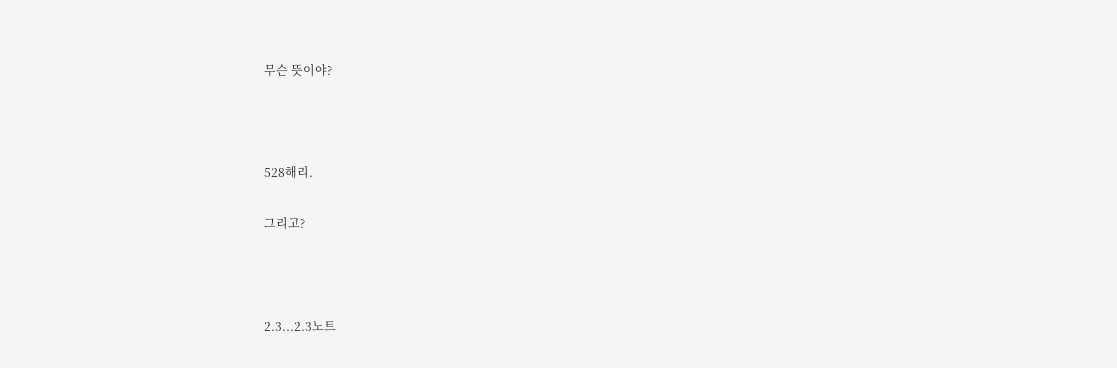무슨 뜻이야?



528해리.

그리고?



2.3...2.3노트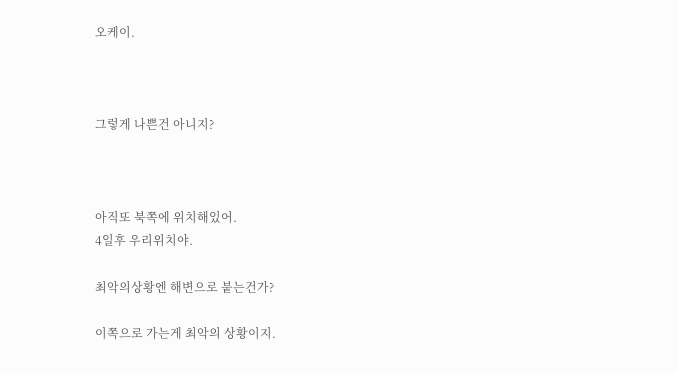오케이.



그렇게 나쁜건 아니지?



아직또 북쪽에 위치해있어.
4일후 우리위치야.

최악의상황엔 해변으로 붙는건가?

이쪽으로 가는게 최악의 상황이지.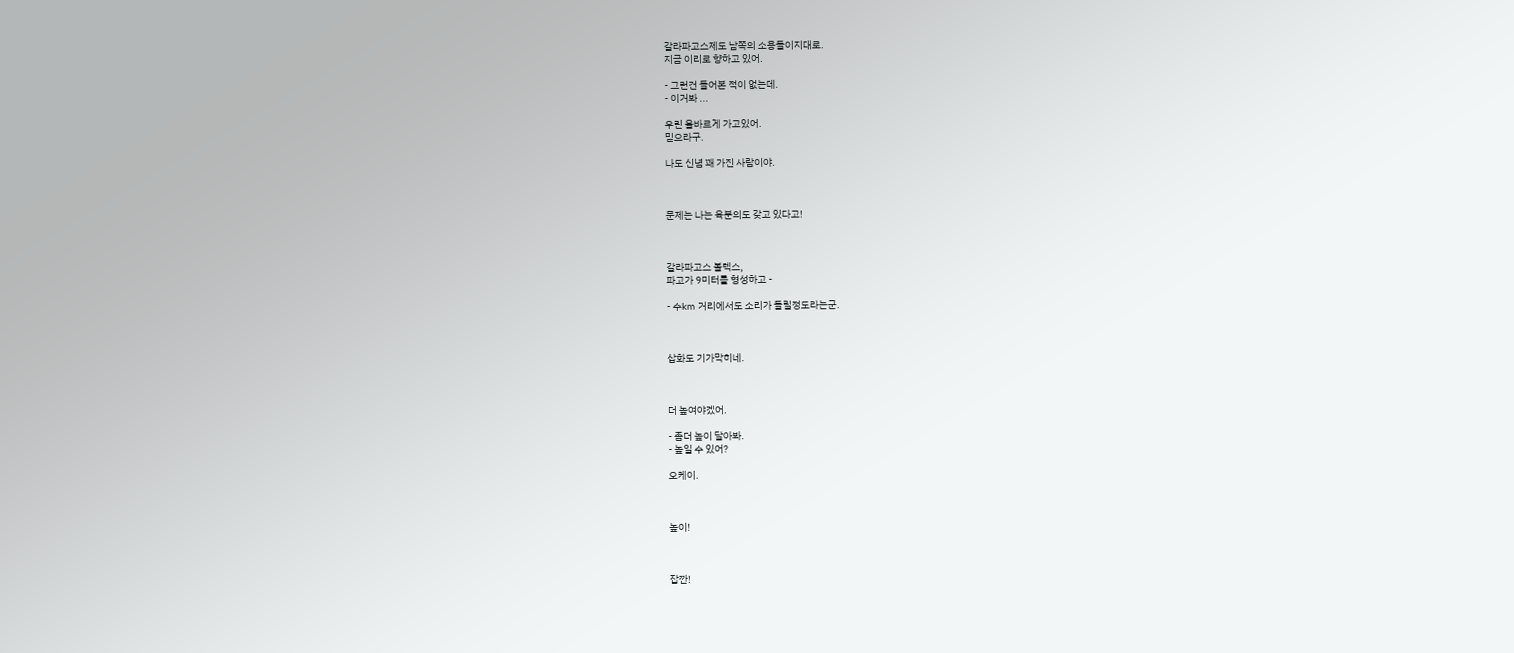갈라파고스제도 남쪽의 소용돌이지대로.
지금 이리로 향하고 있어.

- 그런건 들어본 적이 없는데.
- 이거봐 ...

우린 올바르게 가고있어.
믿으라구.

나도 신념 꽤 가진 사람이야.



문제는 나는 육분의도 갖고 있다고!



갈라파고스 볼텍스,
파고가 9미터를 형성하고 -

- 수km 거리에서도 소리가 들릴정도라는군.



삽화도 기가막히네.



더 높여야겠어.

- 좀더 높이 달아봐.
- 높일 수 있어?

오케이.



높이!



잡깐!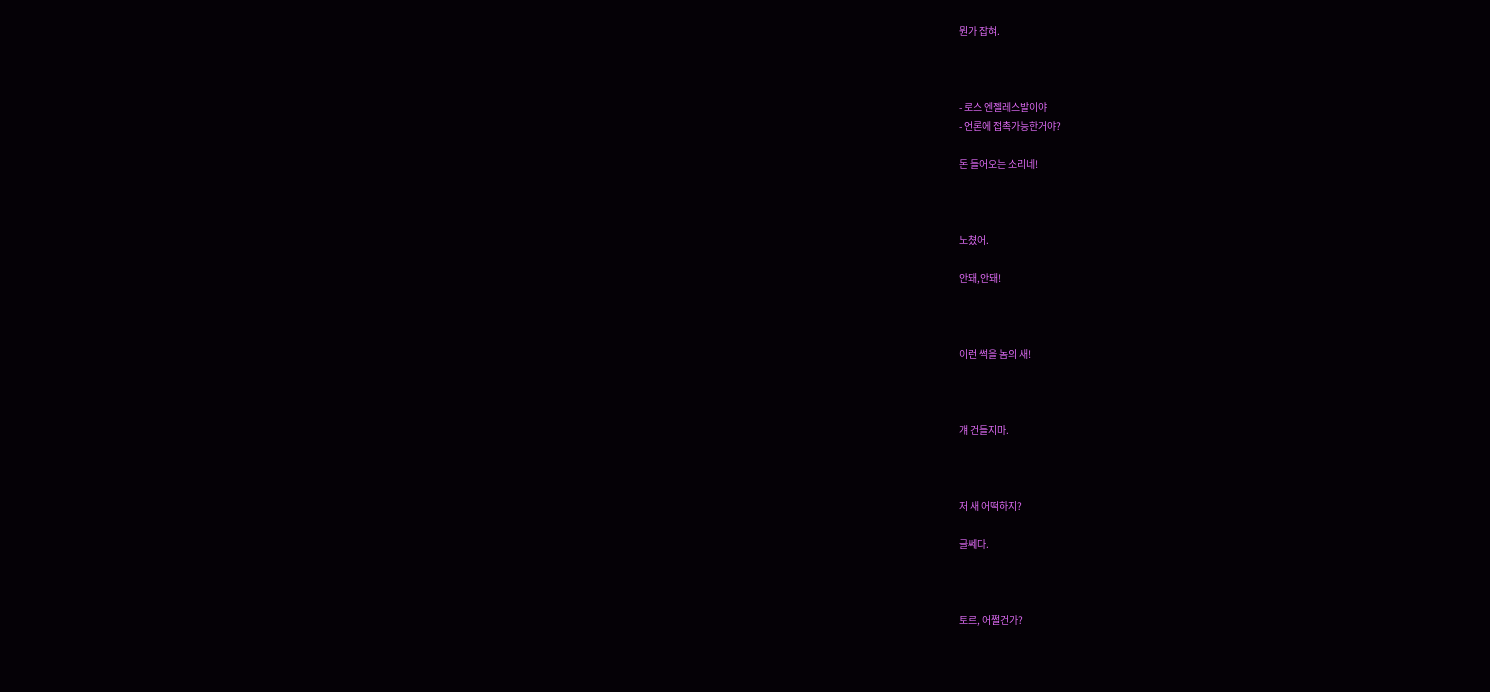뭔가 잡혀.



- 로스 엔젤레스발이야
- 언론에 접촉가능한거야?

돈 들어오는 소리네!



노쳤어.

안돼,안돼!



이런 썩을 놈의 새!



걔 건들지마.



저 새 어떡하지?

글쎄다.



토르, 어쩔건가?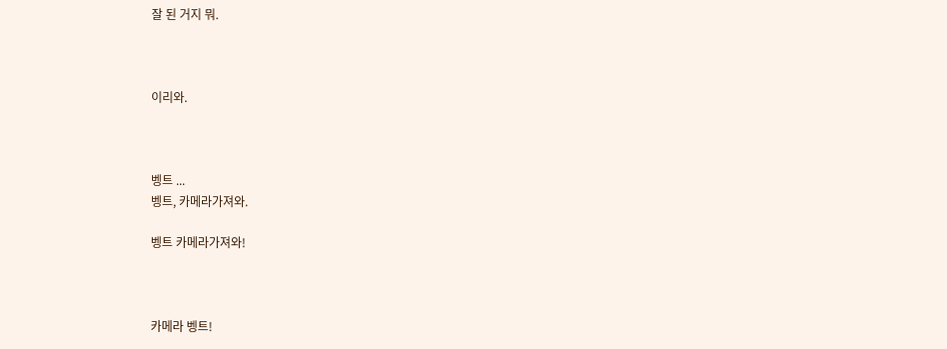잘 된 거지 뭐.



이리와.



벵트 ...
벵트, 카메라가져와.

벵트 카메라가져와!



카메라 벵트!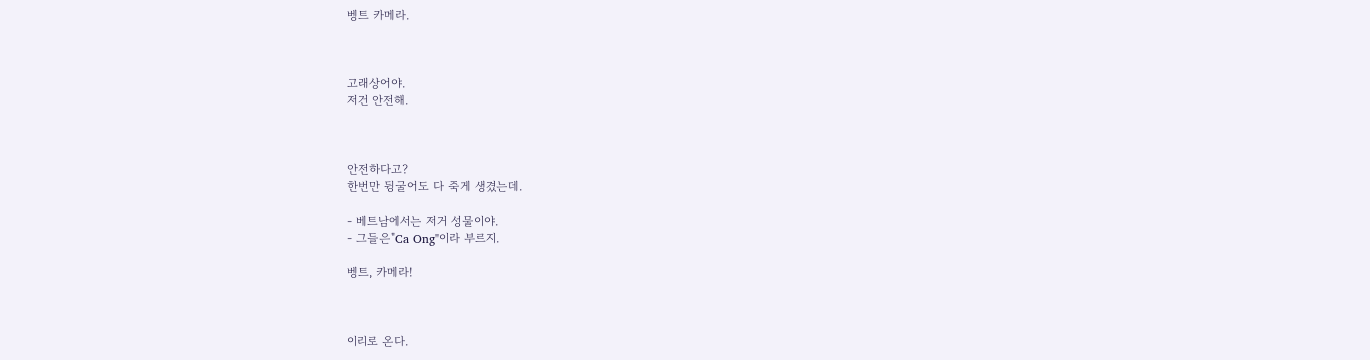벵트 카메라.



고래상어야.
저건 안전해.



안전하다고?
한번만 뒹굴어도 다 죽게 생겼는데.

- 베트남에서는 저거 성물이야.
- 그들은"Ca Ong"이라 부르지.

벵트, 카메라!



이리로 온다.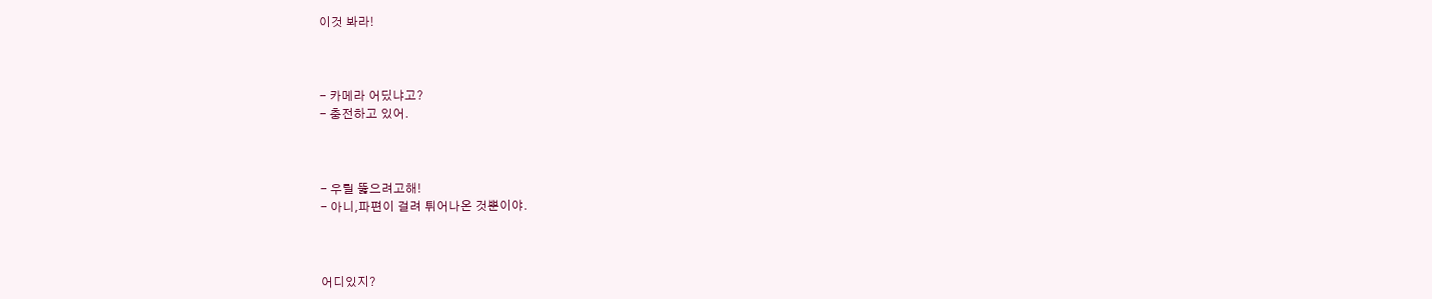이것 봐라!



- 카메라 어딨냐고?
- 충전하고 있어.



- 우릴 뚫으려고해!
- 아니,파편이 걸려 튀어나온 것뿐이야.



어디있지?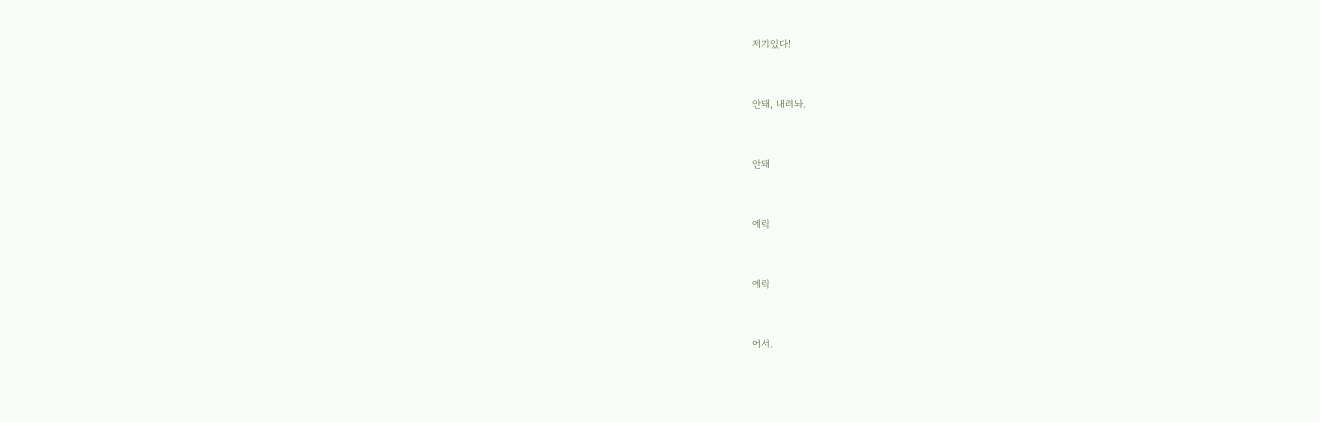저기있다!



안돼, 내려놔.



안돼



에릭



에릭



어서.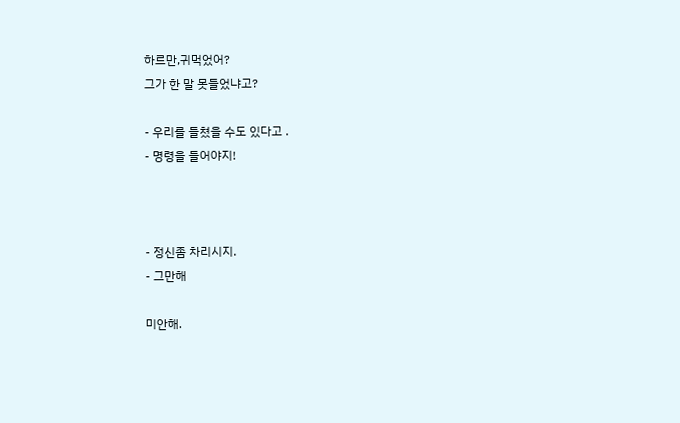하르만,귀먹었어?
그가 한 말 못들었냐고?

- 우리를 들쳤을 수도 있다고 .
- 명령을 들어야지!



- 정신좀 차리시지.
- 그만해

미안해.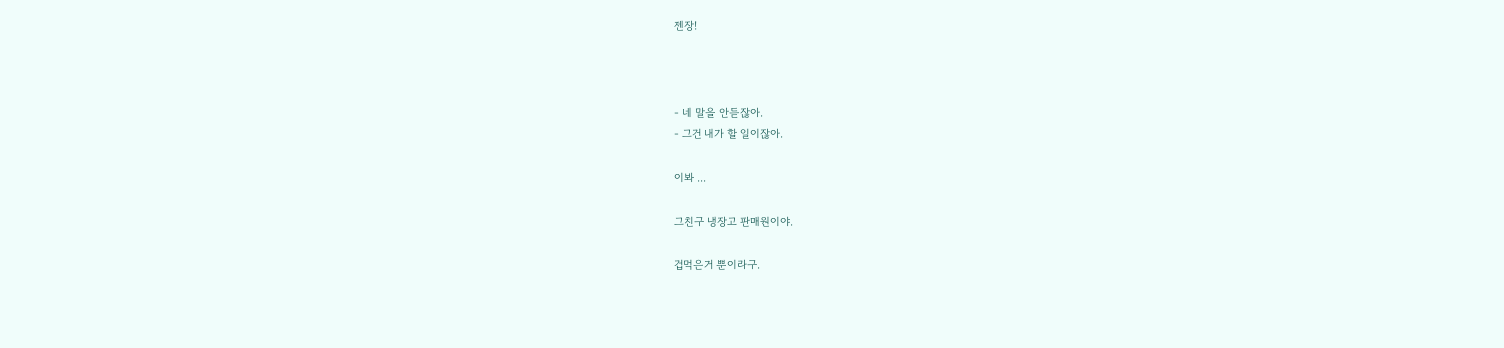젠장!



- 네 말을 안듣잖아.
- 그건 내가 할 일이잖아.

이봐 ...

그친구 냉장고 판매원이야.

겁먹은거 뿐이라구.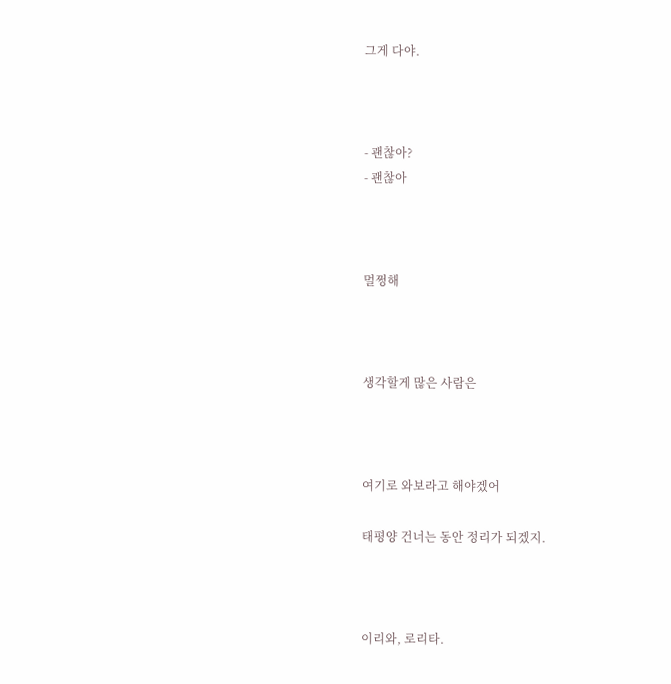그게 다야.



- 괜찮아?
- 괜찮아



멀쩡해



생각할게 많은 사람은



여기로 와보라고 해야겠어

태평양 건너는 동안 정리가 되겠지.



이리와, 로리타.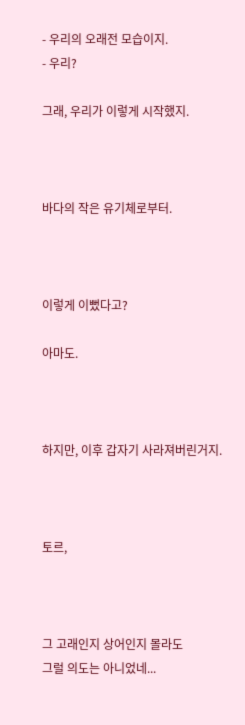- 우리의 오래전 모습이지.
- 우리?

그래, 우리가 이렇게 시작했지.



바다의 작은 유기체로부터.



이렇게 이뻤다고?

아마도.



하지만, 이후 갑자기 사라져버린거지.



토르,



그 고래인지 상어인지 몰라도
그럴 의도는 아니었네...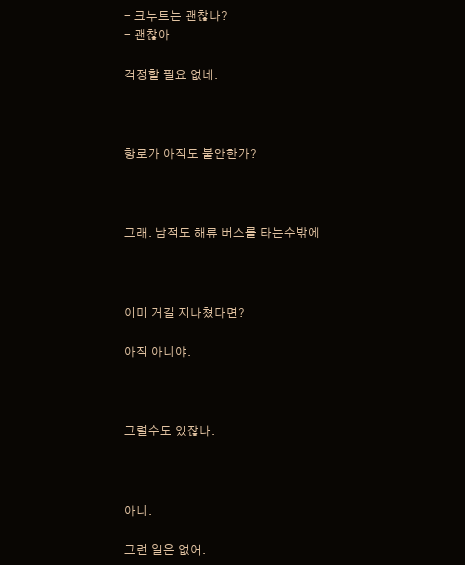- 크누트는 괜찮나?
- 괜찮아

걱정할 필요 없네.



항로가 아직도 불안한가?



그래. 남적도 해류 버스를 타는수밖에



이미 거길 지나쳤다면?

아직 아니야.



그럴수도 있잖나.



아니.

그런 일은 없어.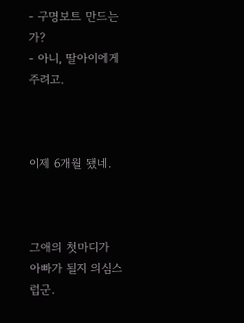- 구명보트 만드는가?
- 아니, 딸아이에게 주려고.



이제 6개월 됐네.



그애의 첫마디가
아빠가 될지 의심스럽군.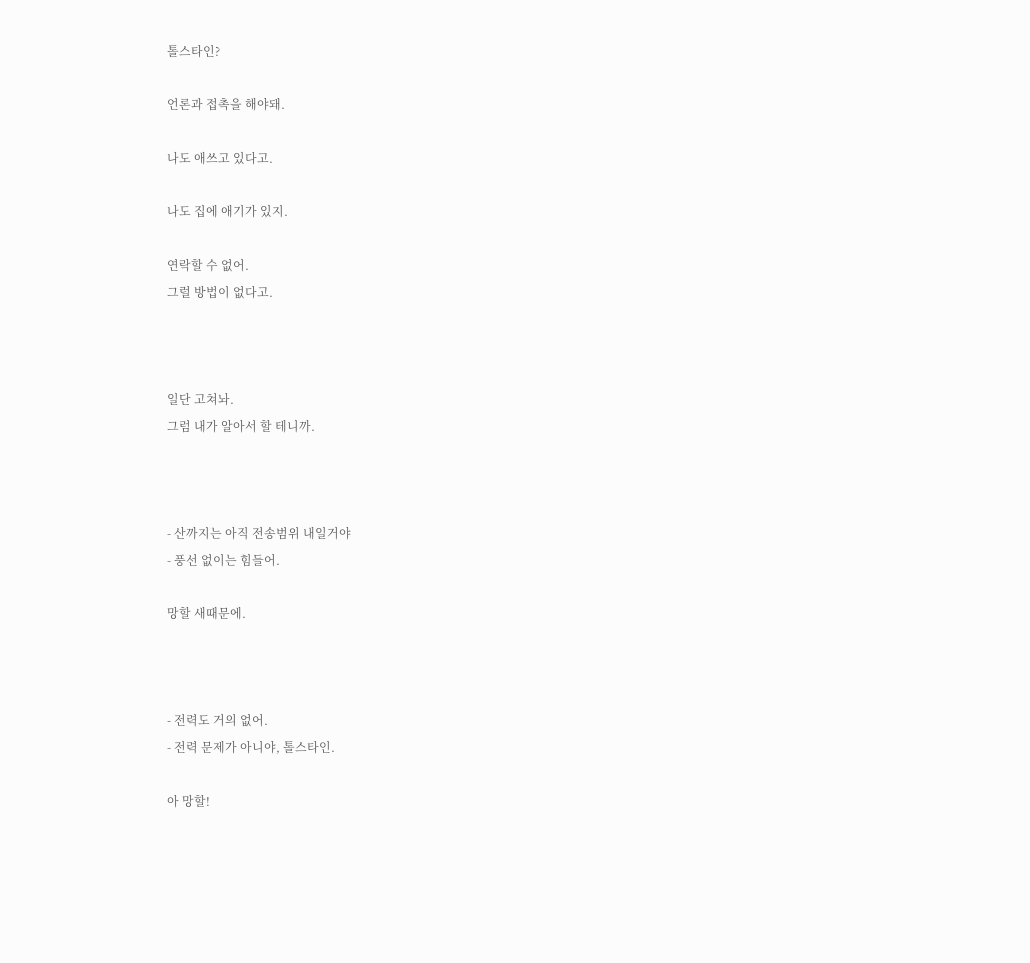톨스타인?

언론과 접촉을 해야돼.

나도 애쓰고 있다고.

나도 집에 애기가 있지.

연락할 수 없어.
그럴 방법이 없다고.



일단 고쳐놔.
그럼 내가 알아서 할 테니까.



- 산까지는 아직 전송범위 내일거야
- 풍선 없이는 힘들어.

망할 새때문에.



- 전력도 거의 없어.
- 전력 문제가 아니야, 톨스타인.

아 망할!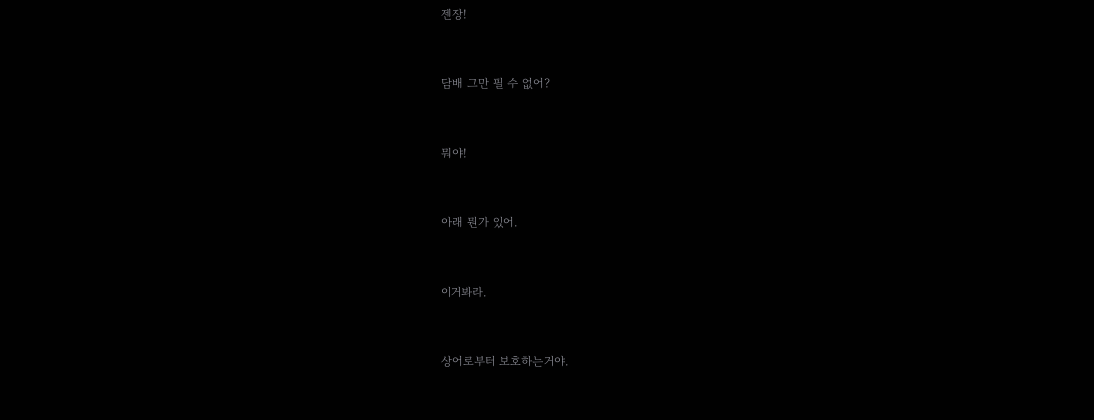젠장!



담배 그만 필 수 없어?



뭐야!



아래 뭔가 있어.



이거봐라.



상어로부터 보호하는거야.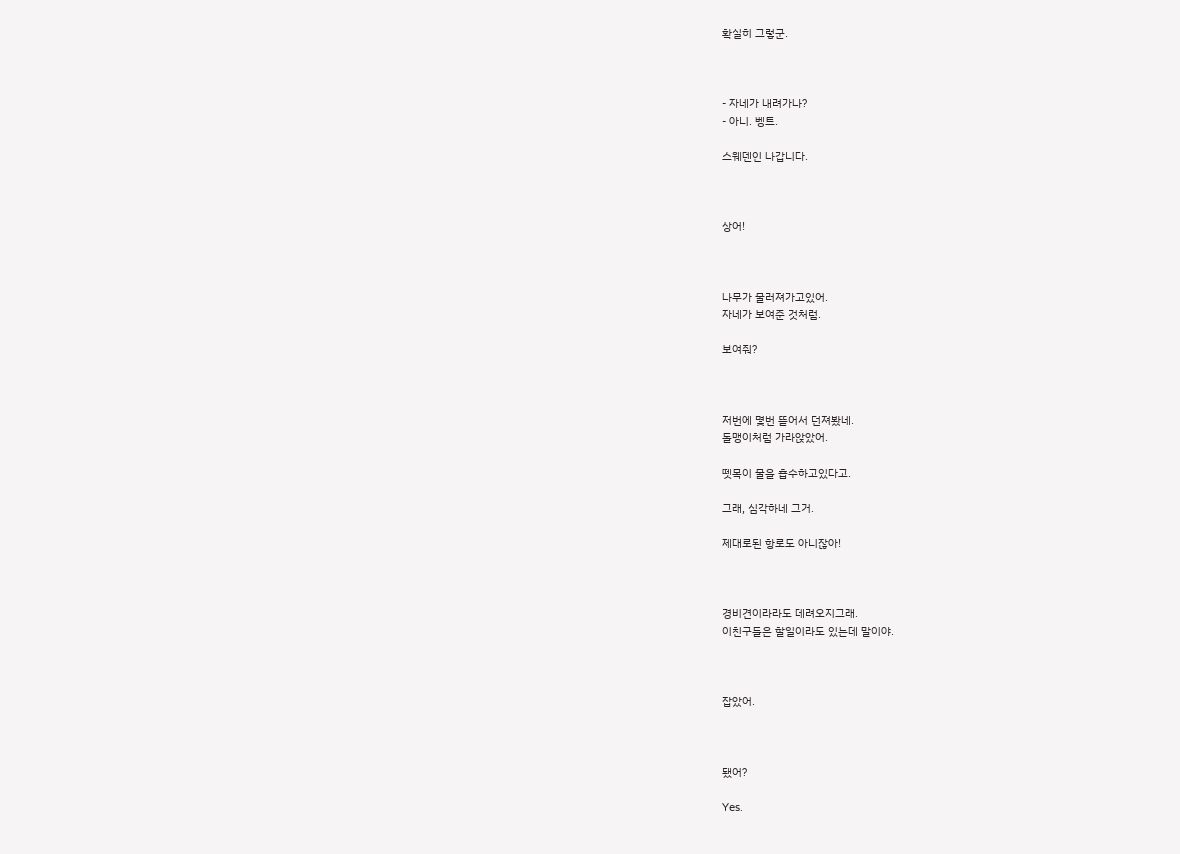확실히 그렇군.



- 자네가 내려가나?
- 아니. 벵트.

스웨덴인 나갑니다.



상어!



나무가 물러져가고있어.
자네가 보여준 것처럼.

보여줘?



저번에 몇번 뜯어서 던져봤네.
돌맹이처럼 가라앉았어.

뗏목이 물을 흡수하고있다고.

그래, 심각하네 그거.

제대로된 항로도 아니잖아!



경비견이라라도 데려오지그래.
이친구들은 할일이라도 있는데 말이야.



잡았어.



됐어?

Yes.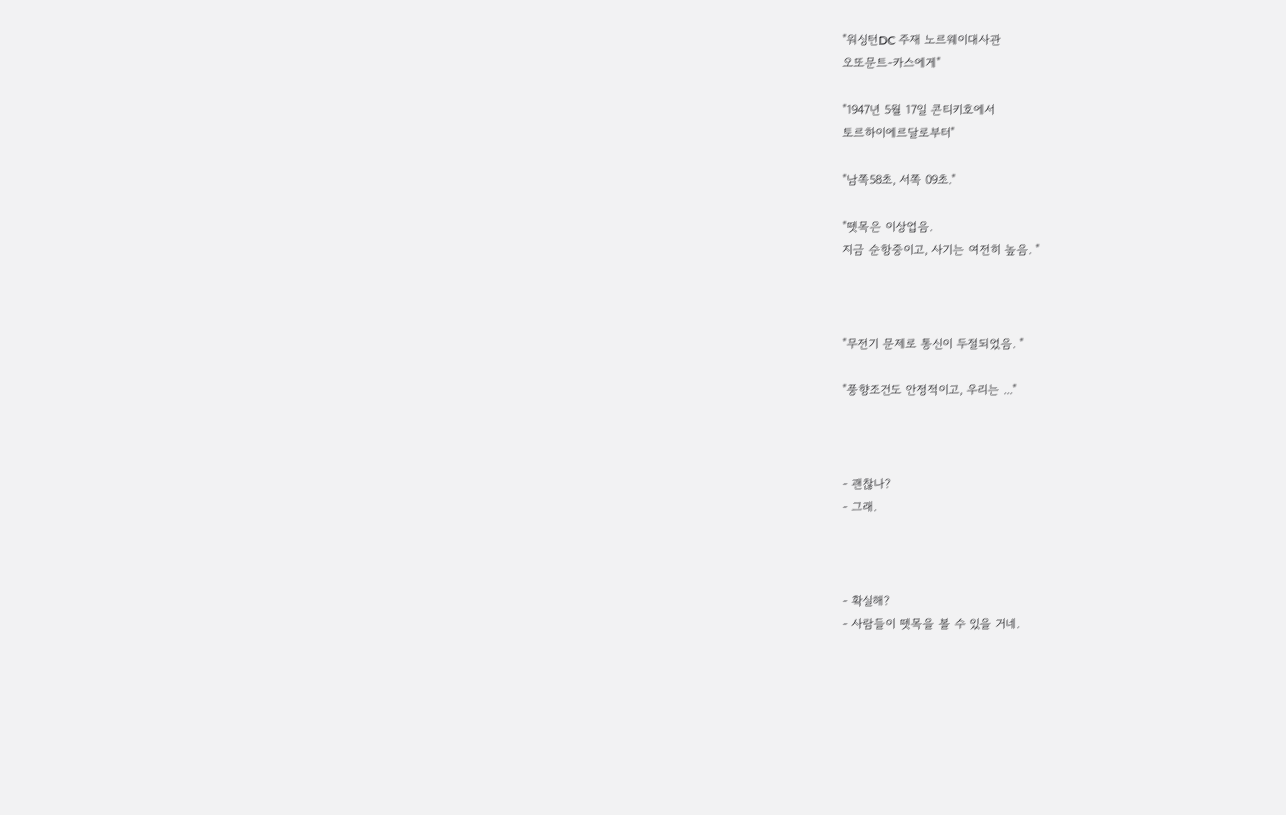"워싱턴DC 주재 노르웨이대사관
오또문트-카스에게"

"1947년 5월 17일 콘티키호에서
토르하이에르달로부터"

"남쪽58초, 서쪽 09초."

"뗏목은 이상업음.
지금 순항중이고, 사기는 여전히 높음. "



"무전기 문제로 통신이 두절되었음. "

"풍향조건도 안정적이고, 우리는 ..."



- 괜찮나?
- 그래.



- 확실해?
- 사람들이 뗏목을 볼 수 있을 거네.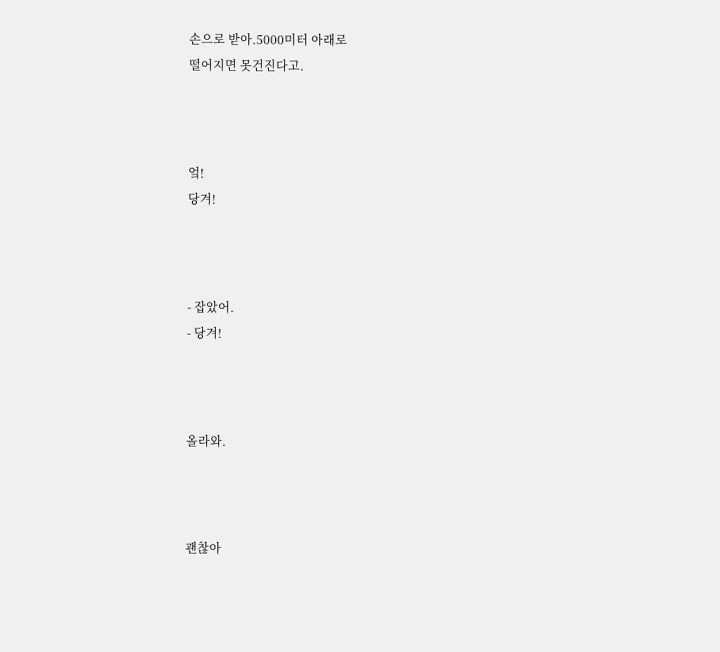손으로 받아.5000미터 아래로
떨어지면 못건진다고.



엌!
당겨!



- 잡았어.
- 당겨!



올라와.



괜찮아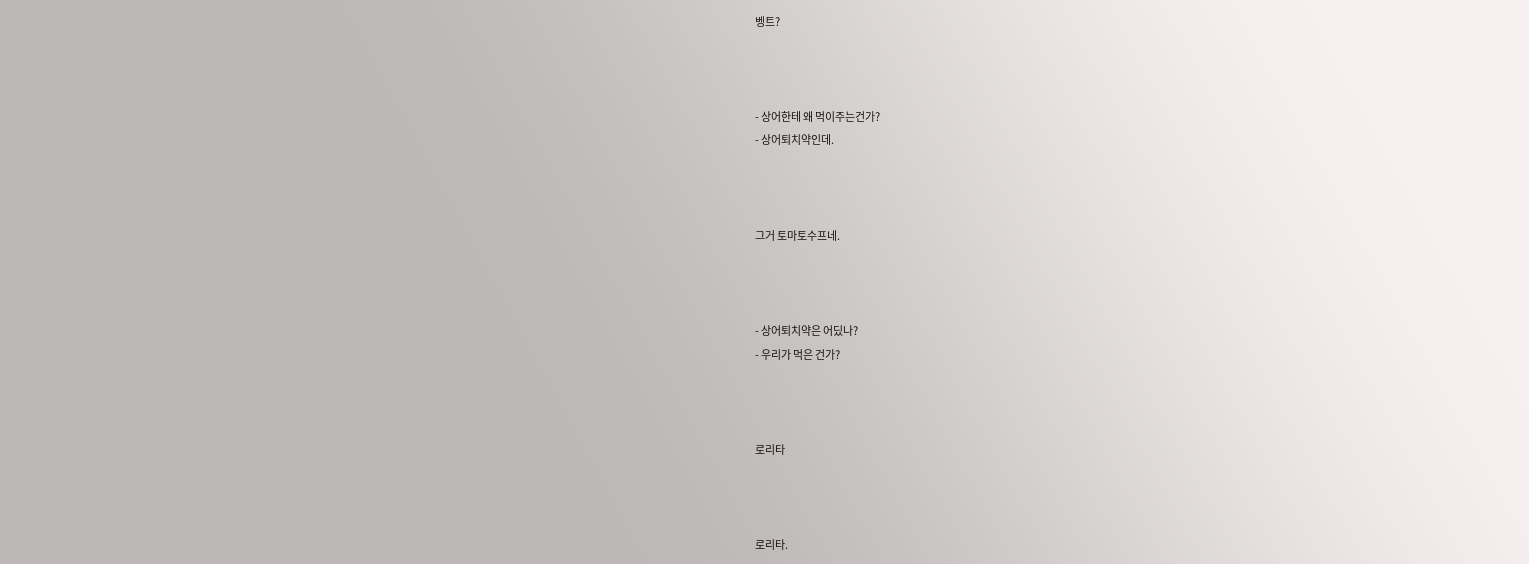벵트?



- 상어한테 왜 먹이주는건가?
- 상어퇴치약인데.



그거 토마토수프네.



- 상어퇴치약은 어딨나?
- 우리가 먹은 건가?



로리타



로리타.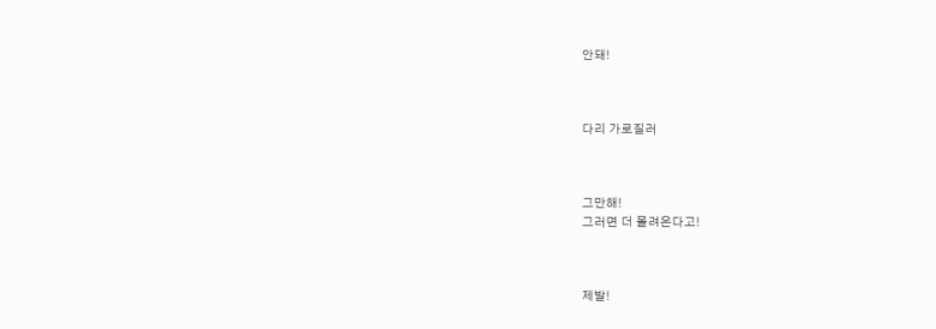안돼!



다리 가로질러



그만해!
그러면 더 몰려온다고!



제발!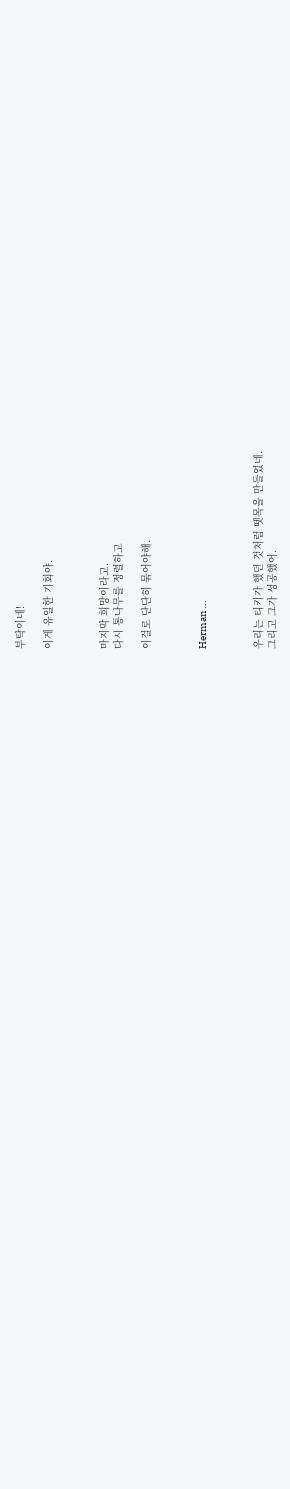부탁이네!

이게 유일한 기회야.



마지막 희망이라고.
다시 통나무를 정렬하고

이걸로 단단히 묶어야해.



Herman ...



우리는 티키가 했던 것처럼 뗏목을 만들었네.
그리고 그가 성공했어.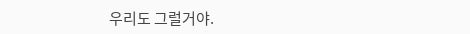우리도 그럴거야.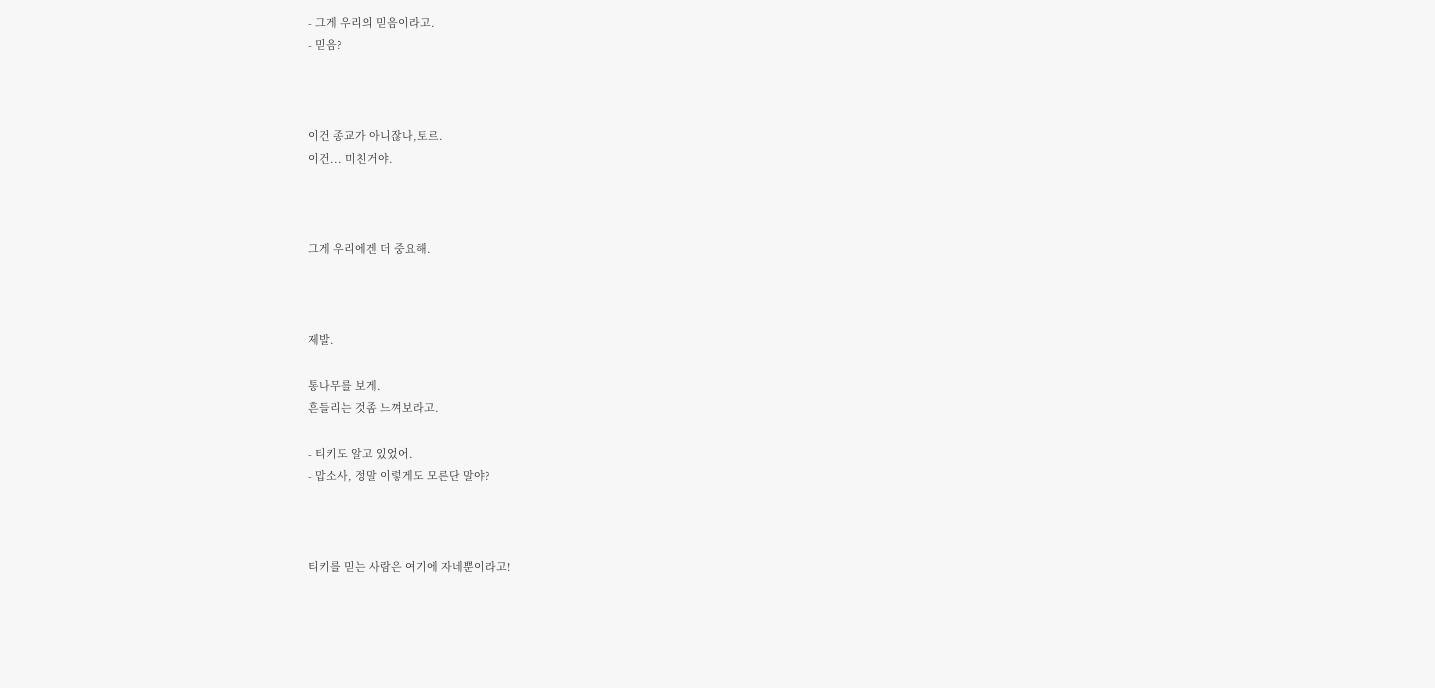- 그게 우리의 믿음이라고.
- 믿음?



이건 종교가 아니잖나,토르.
이건... 미친거야.



그게 우리에겐 더 중요해.



제발.

통나무를 보게.
흔들리는 것좀 느껴보라고.

- 티키도 알고 있었어.
- 맙소사, 정말 이렇게도 모른단 말야?



티키를 믿는 사람은 여기에 자네뿐이라고!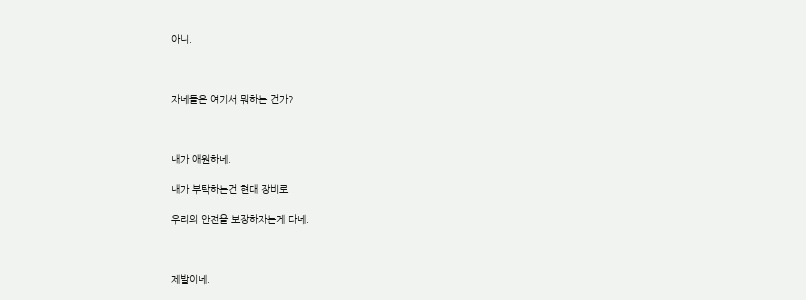아니.



자네들은 여기서 뭐하는 건가?



내가 애원하네.

내가 부탁하는건 현대 장비로

우리의 안전을 보장하자는게 다네.



제발이네.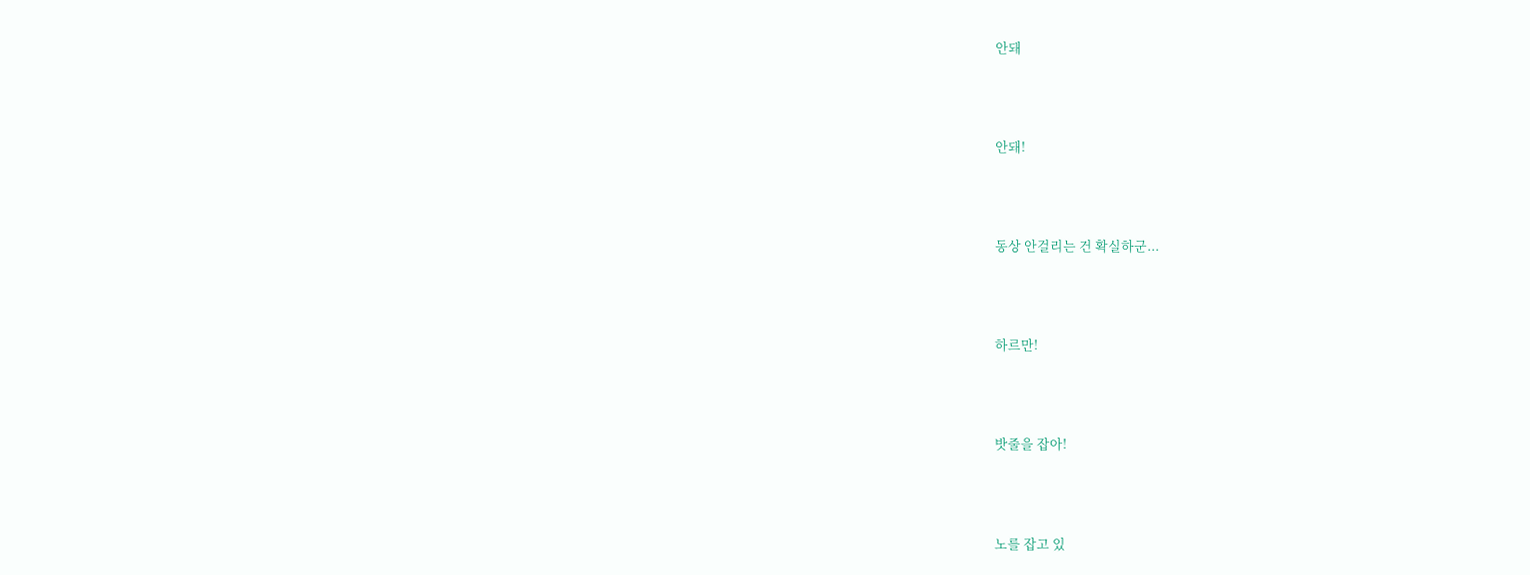안돼



안돼!



동상 안걸리는 건 확실하군...



하르만!



밧줄을 잡아!



노를 잡고 있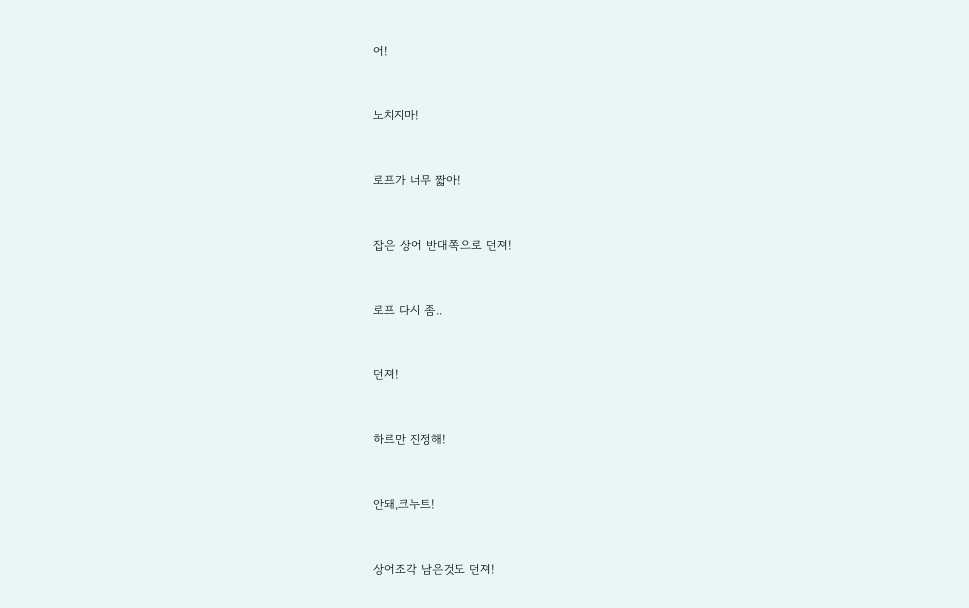어!



노치지마!



로프가 너무 짧아!



잡은 상어 반대쪽으로 던져!



로프 다시 좀..



던져!



하르만 진정해!



안돼,크누트!



상어조각 남은것도 던져!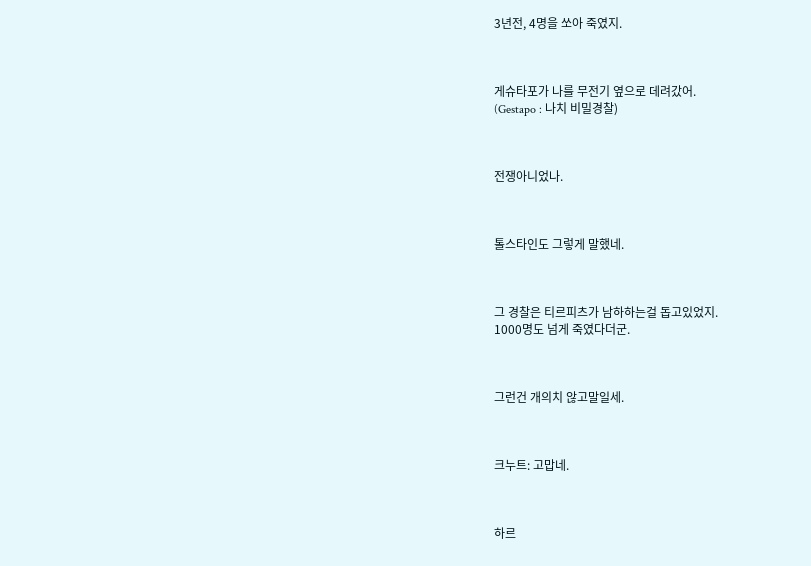3년전, 4명을 쏘아 죽였지.



게슈타포가 나를 무전기 옆으로 데려갔어.
(Gestapo : 나치 비밀경찰)



전쟁아니었나.



톨스타인도 그렇게 말했네.



그 경찰은 티르피츠가 남하하는걸 돕고있었지.
1000명도 넘게 죽였다더군.



그런건 개의치 않고말일세.



크누트: 고맙네.



하르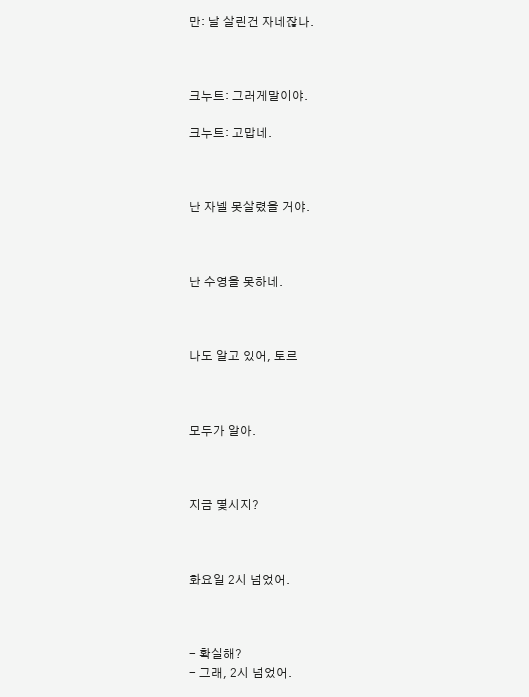만: 날 살린건 자네잖나.



크누트: 그러게말이야.

크누트: 고맙네.



난 자넬 못살렸을 거야.



난 수영을 못하네.



나도 알고 있어, 토르



모두가 알아.



지금 몇시지?



화요일 2시 넘었어.



- 확실해?
- 그래, 2시 넘었어.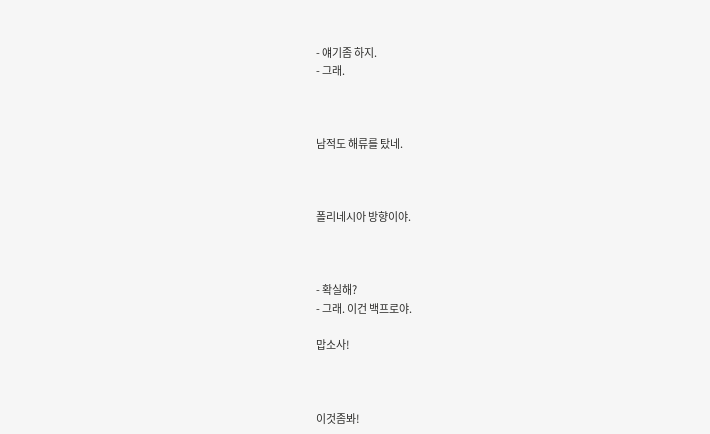- 얘기좀 하지.
- 그래.



남적도 해류를 탔네.



폴리네시아 방향이야.



- 확실해?
- 그래. 이건 백프로야.

맙소사!



이것좀봐!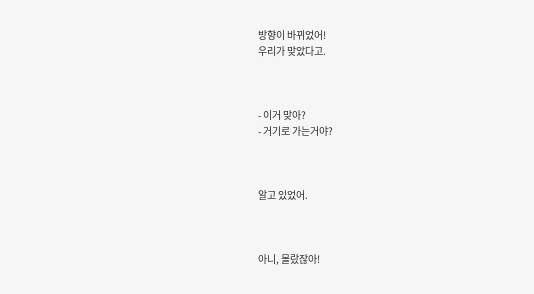방향이 바뀌었어!
우리가 맞았다고.



- 이거 맞아?
- 거기로 가는거야?



알고 있었어.



아니, 몰랐잖아!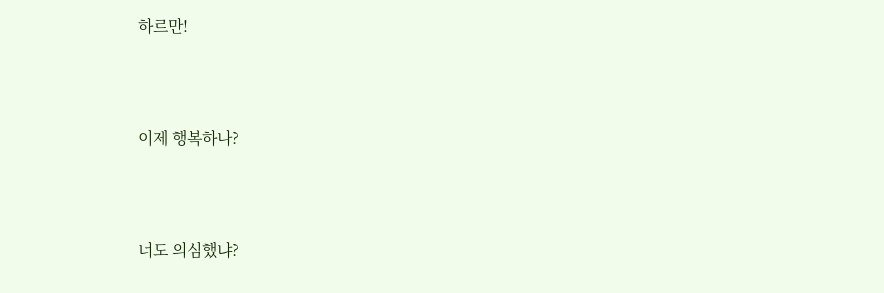하르만!



이제 행복하나?



너도 의심했냐?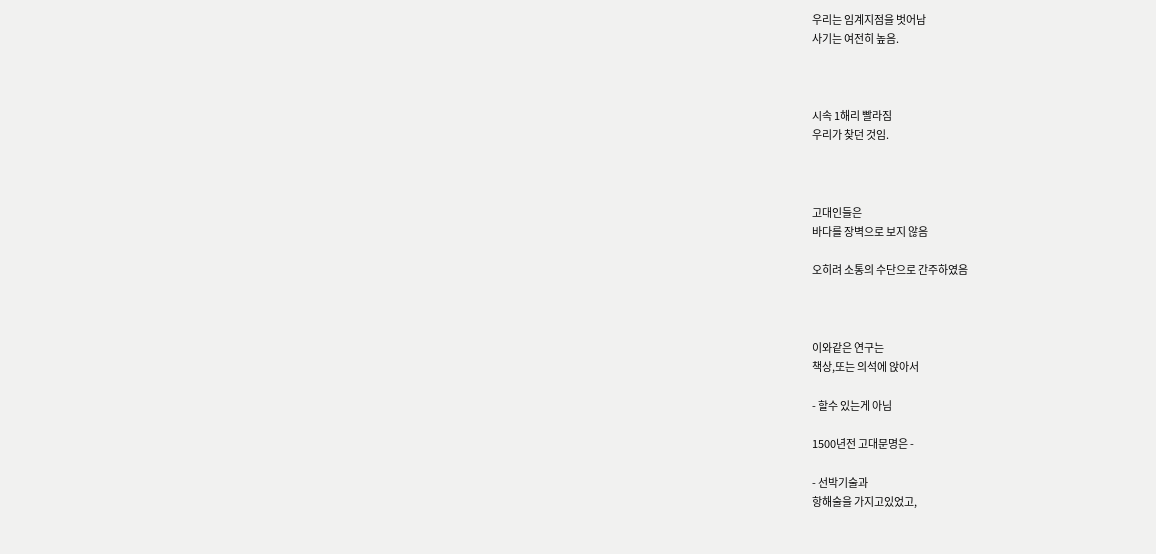우리는 임계지점을 벗어남
사기는 여전히 높음.



시속 1해리 빨라짐
우리가 찾던 것임.



고대인들은
바다를 장벽으로 보지 않음

오히려 소통의 수단으로 간주하였음



이와같은 연구는
책상,또는 의석에 앉아서

- 할수 있는게 아님

1500년전 고대문명은 -

- 선박기술과
항해술을 가지고있었고,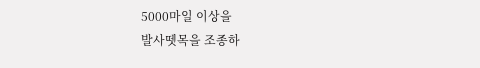5000마일 이상을
발사뗏목을 조종하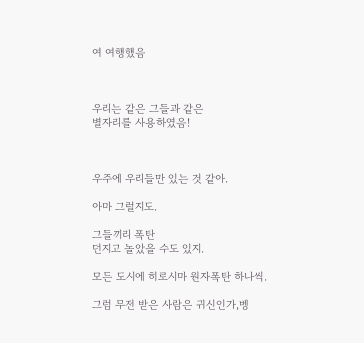여 여행했음



우리는 같은 그들과 같은
별자리를 사용하였음!



우주에 우리들만 있는 것 같아.

아마 그럴지도.

그들끼리 폭탄
던지고 놀았을 수도 있지.

모든 도시에 히로시마 원자폭탄 하나씩.

그럼 무전 받은 사람은 귀신인가,벵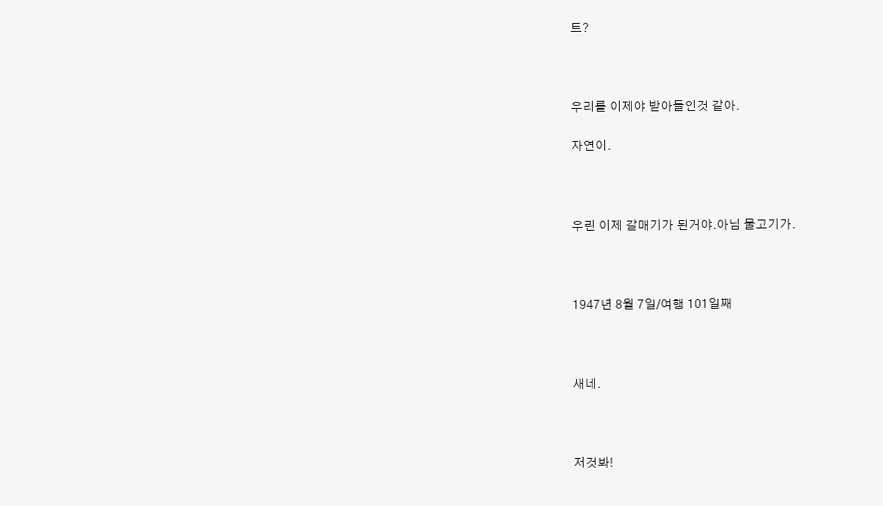트?



우리를 이제야 받아들인것 같아.

자연이.



우린 이제 갈매기가 된거야.아님 물고기가.



1947년 8월 7일/여행 101일째



새네.



저것봐!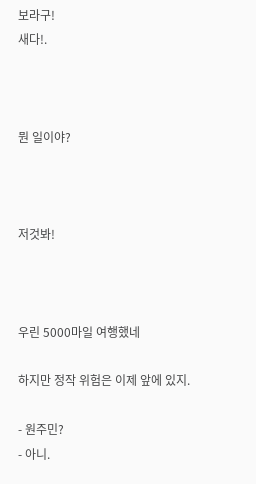보라구!
새다!.



뭔 일이야?



저것봐!



우린 5000마일 여행했네

하지만 정작 위험은 이제 앞에 있지.

- 원주민?
- 아니.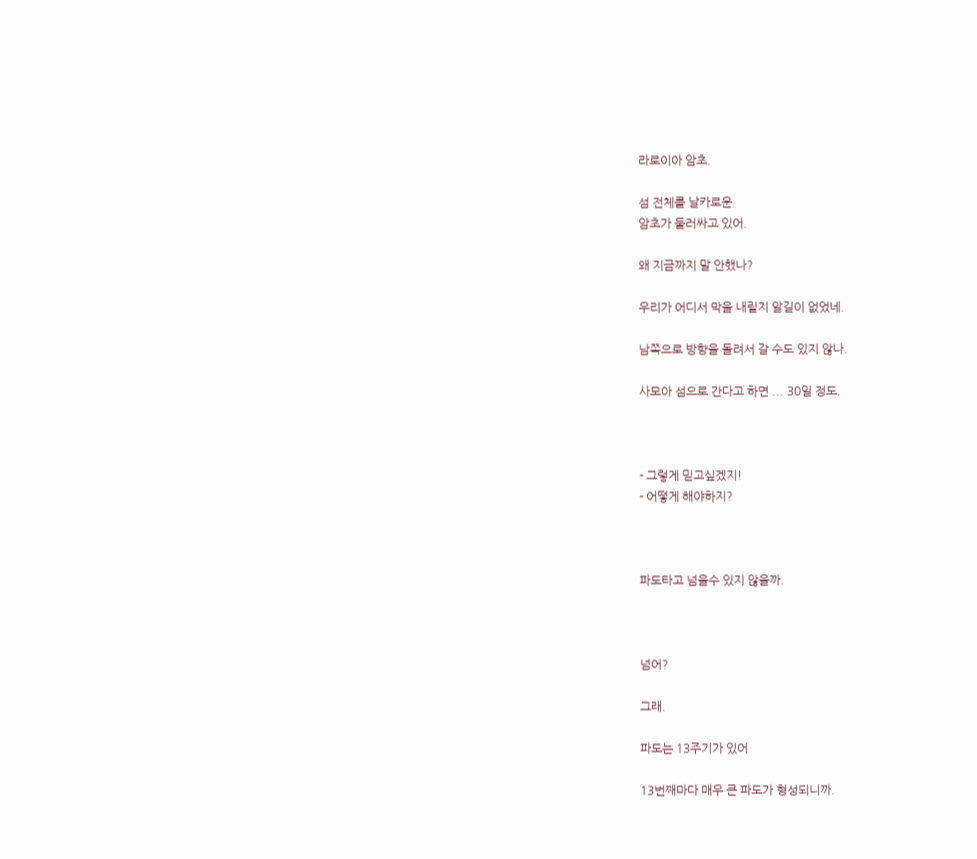라로이아 암초.

섬 전체를 날카로운
암초가 둘러싸고 있어.

왜 지금까지 말 안했나?

우리가 어디서 막을 내릴지 알길이 없었네.

남쪽으로 방향을 돌려서 갈 수도 있지 않나.

사모아 섬으로 간다고 하면 ... 30일 정도.



- 그렇게 믿고싶겠지!
- 어떻게 해야하지?



파도타고 넘을수 있지 않을까.



넘어?

그래.

파도는 13주기가 있어

13번째마다 매우 큰 파도가 형성되니까.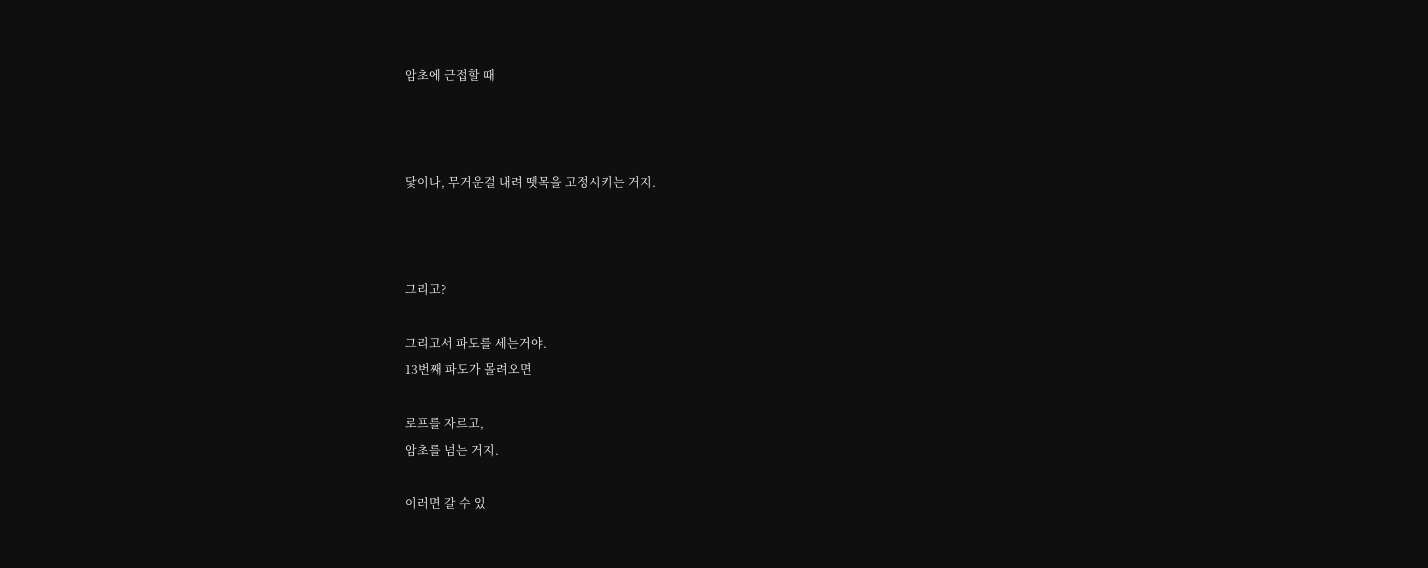암초에 근접할 때



닻이나, 무거운걸 내려 뗏목을 고정시키는 거지.



그리고?

그리고서 파도를 세는거야.
13번째 파도가 몰려오면

로프를 자르고,
암초를 넘는 거지.

이러면 갈 수 있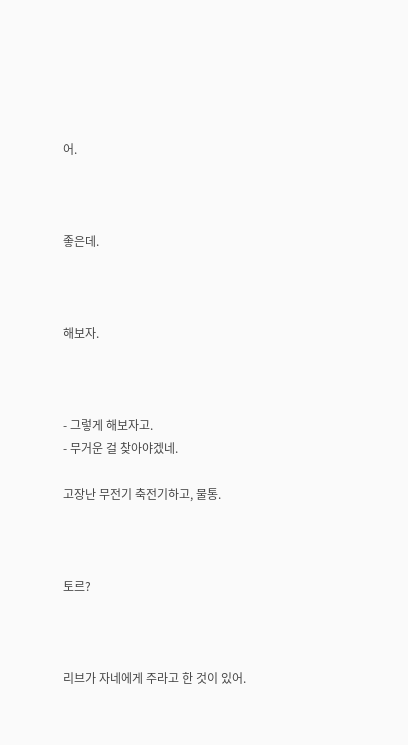어.



좋은데.



해보자.



- 그렇게 해보자고.
- 무거운 걸 찾아야겠네.

고장난 무전기 축전기하고, 물통.



토르?



리브가 자네에게 주라고 한 것이 있어.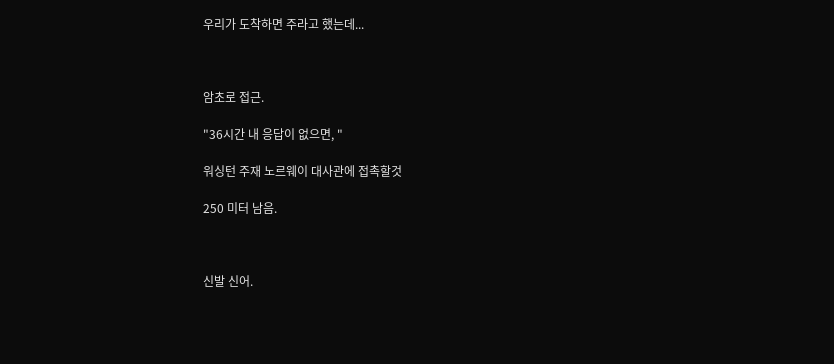우리가 도착하면 주라고 했는데...



암초로 접근.

"36시간 내 응답이 없으면, "

워싱턴 주재 노르웨이 대사관에 접촉할것

250 미터 남음.



신발 신어.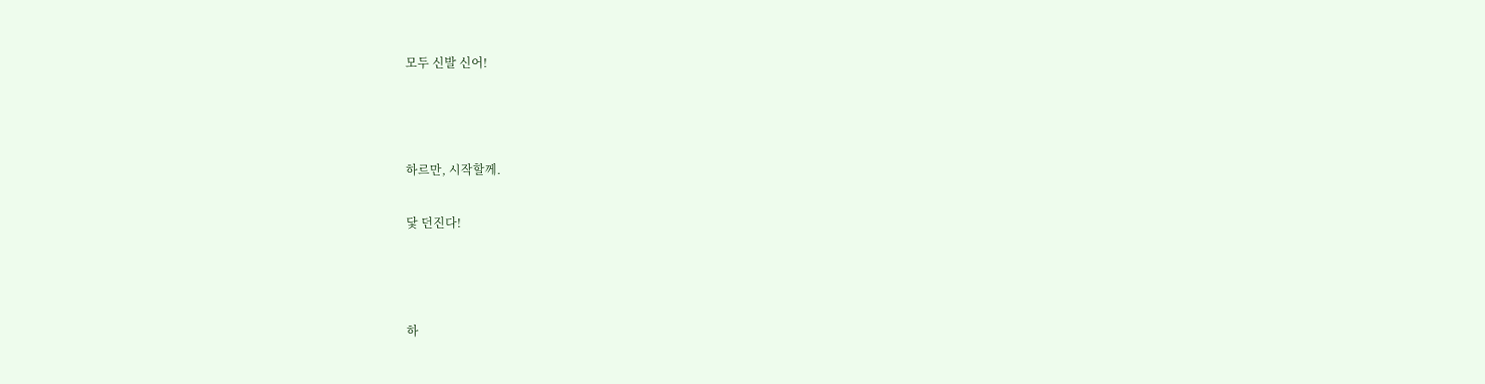모두 신발 신어!



하르만, 시작할께.

닻 던진다!



하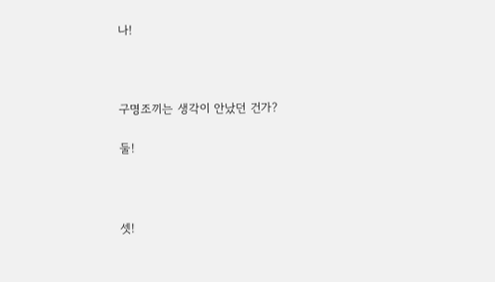나!



구명조끼는 생각이 안났던 건가?

둘!



셋!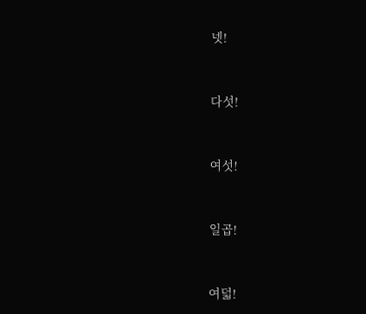넷!



다섯!



여섯!



일곱!



여덟!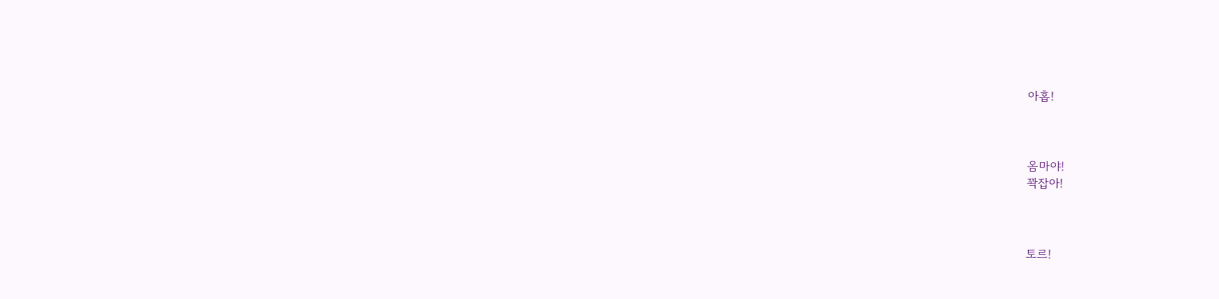아홉!



옴마야!
꽉잡아!



토르!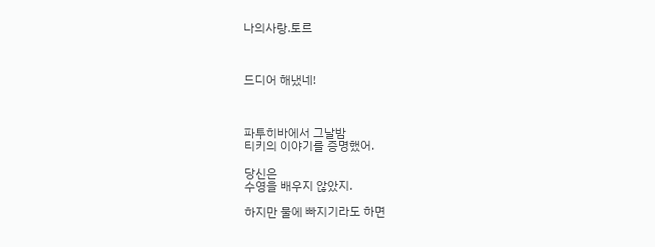나의사랑.토르



드디어 해냈네!



파투히바에서 그날밤
티키의 이야기를 증명했어.

당신은
수영을 배우지 않았지.

하지만 물에 빠지기라도 하면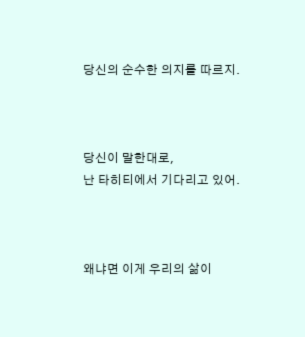당신의 순수한 의지를 따르지.



당신이 말한대로,
난 타히티에서 기다리고 있어.



왜냐면 이게 우리의 삶이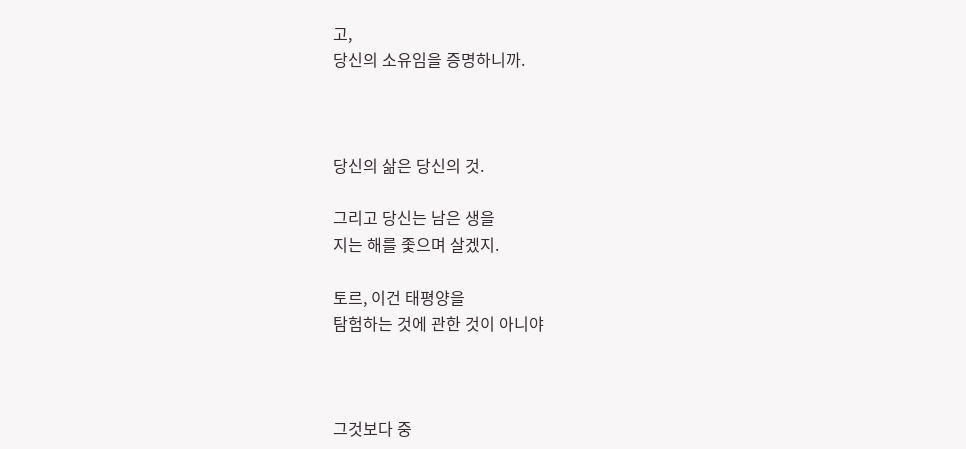고,
당신의 소유임을 증명하니까.



당신의 삶은 당신의 것.

그리고 당신는 남은 생을
지는 해를 좇으며 살겠지.

토르, 이건 태평양을
탐험하는 것에 관한 것이 아니야



그것보다 중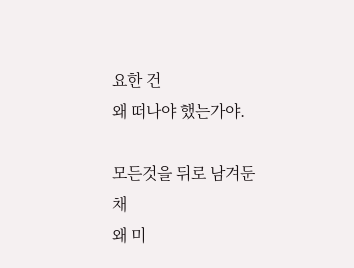요한 건
왜 떠나야 했는가야.

모든것을 뒤로 남겨둔 채
왜 미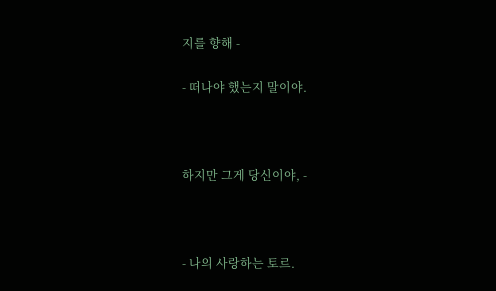지를 향해 -

- 떠나야 했는지 말이야.



하지만 그게 당신이야, -



- 나의 사랑하는 토르.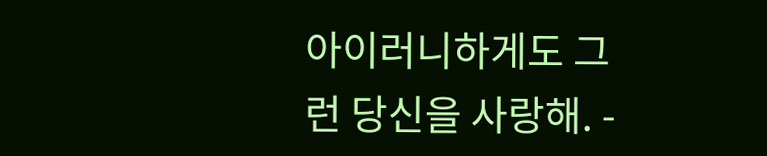아이러니하게도 그런 당신을 사랑해. -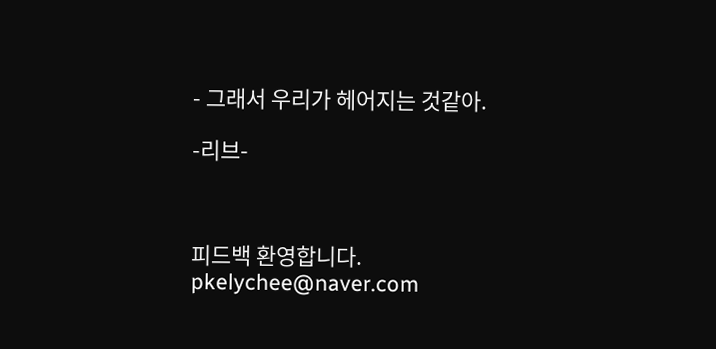- 그래서 우리가 헤어지는 것같아.

-리브-



피드백 환영합니다.
pkelychee@naver.com